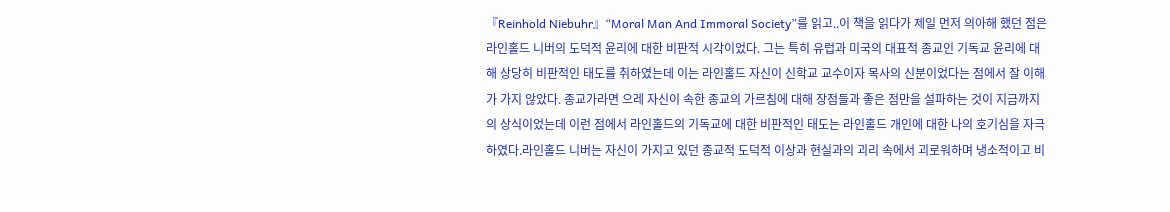『Reinhold Niebuhr』“Moral Man And Immoral Society”를 읽고..이 책을 읽다가 제일 먼저 의아해 했던 점은 라인홀드 니버의 도덕적 윤리에 대한 비판적 시각이었다. 그는 특히 유럽과 미국의 대표적 종교인 기독교 윤리에 대해 상당히 비판적인 태도를 취하였는데 이는 라인홀드 자신이 신학교 교수이자 목사의 신분이었다는 점에서 잘 이해가 가지 않았다. 종교가라면 으레 자신이 속한 종교의 가르침에 대해 장점들과 좋은 점만을 설파하는 것이 지금까지의 상식이었는데 이런 점에서 라인홀드의 기독교에 대한 비판적인 태도는 라인홀드 개인에 대한 나의 호기심을 자극하였다.라인홀드 니버는 자신이 가지고 있던 종교적 도덕적 이상과 현실과의 괴리 속에서 괴로워하며 냉소적이고 비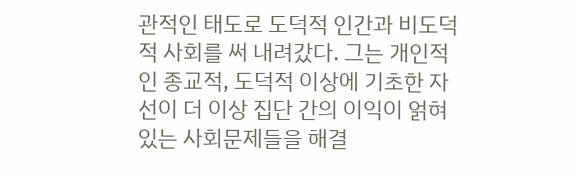관적인 태도로 도덕적 인간과 비도덕적 사회를 써 내려갔다. 그는 개인적인 종교적, 도덕적 이상에 기초한 자선이 더 이상 집단 간의 이익이 얽혀있는 사회문제들을 해결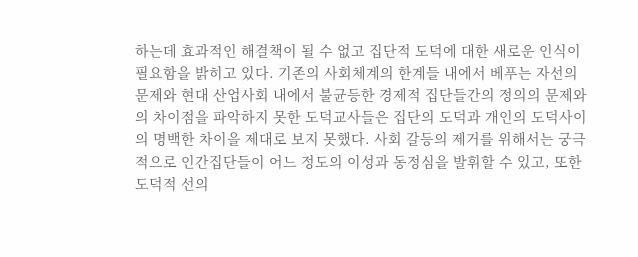하는데 효과적인 해결책이 될 수 없고 집단적 도덕에 대한 새로운 인식이 필요함을 밝히고 있다. 기존의 사회체계의 한계들 내에서 베푸는 자선의 문제와 현대 산업사회 내에서 불균등한 경제적 집단들간의 정의의 문제와의 차이점을 파악하지 못한 도덕교사들은 집단의 도덕과 개인의 도덕사이의 명백한 차이을 제대로 보지 못했다. 사회 갈등의 제거를 위해서는 궁극적으로 인간집단들이 어느 정도의 이성과 동정심을 발휘할 수 있고, 또한 도덕적 선의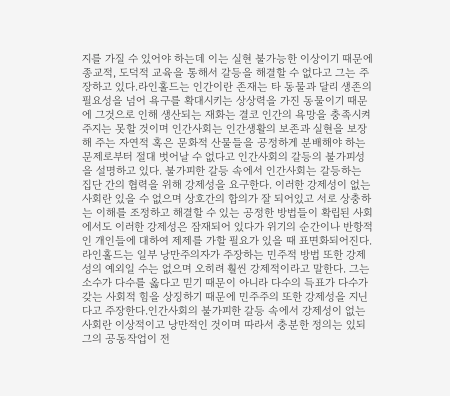지를 가질 수 있어야 하는데 이는 실현 불가능한 이상이기 때문에 종교적, 도덕적 교육을 통해서 갈등을 해결할 수 없다고 그는 주장하고 있다.라인홀드는 인간이란 존재는 타 동물과 달리 생존의 필요성을 넘어 욕구를 확대시키는 상상력을 가진 동물이기 때문에 그것으로 인해 생산되는 재화는 결코 인간의 욕망을 충족시켜주지는 못할 것이며 인간사회는 인간생활의 보존과 실현을 보장해 주는 자연적 혹은 문화적 산물들을 공정하게 분배해야 하는 문제로부터 절대 벗어날 수 없다고 인간사회의 갈등의 불가피성을 설명하고 있다. 불가피한 갈등 속에서 인간사회는 갈등하는 집단 간의 협력을 위해 강제성을 요구한다. 이러한 강제성이 없는 사회란 있을 수 없으며 상호간의 합의가 잘 되어있고 서로 상충하는 이해를 조정하고 해결할 수 있는 공정한 방법들이 확립된 사회에서도 이러한 강제성은 잠재되어 있다가 위기의 순간이나 반항적인 개인들에 대하여 제제를 가할 필요가 있을 때 표면화되어진다. 라인홀드는 일부 낭만주의자가 주장하는 민주적 방법 또한 강제성의 예외일 수는 없으며 오히려 훨씬 강제적이라고 말한다. 그는 소수가 다수를 옳다고 믿기 때문이 아니라 다수의 득표가 다수가 갖는 사회적 힘을 상징하기 때문에 민주주의 또한 강제성을 지닌다고 주장한다.인간사회의 불가피한 갈등 속에서 강제성이 없는 사회란 이상적이고 낭만적인 것이며 따라서 충분한 정의는 있되 그의 공동작업이 전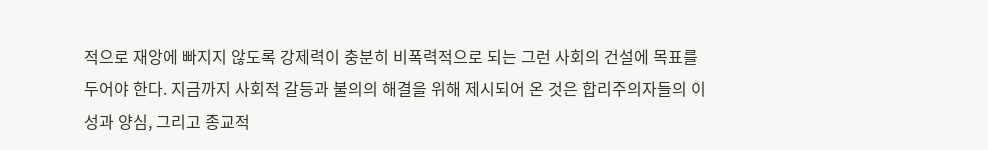적으로 재앙에 빠지지 않도록 강제력이 충분히 비폭력적으로 되는 그런 사회의 건설에 목표를 두어야 한다. 지금까지 사회적 갈등과 불의의 해결을 위해 제시되어 온 것은 합리주의자들의 이성과 양심, 그리고 종교적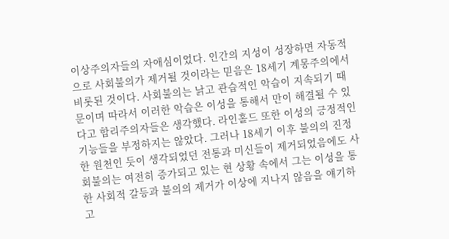이상주의자들의 자애심이었다. 인간의 지성이 성장하면 자동적으로 사회불의가 제거될 것이라는 믿음은 18세기 계몽주의에서 비롯된 것이다. 사회불의는 낡고 관습적인 악습이 지속되기 때문이며 따라서 이러한 악습은 이성을 통해서 만이 해결될 수 있다고 합리주의자들은 생각했다. 라인홀드 또한 이성의 긍정적인 기능들을 부정하지는 않았다. 그러나 18세기 이후 불의의 진정한 원천인 듯이 생각되었던 전통과 미신들이 제거되었음에도 사회불의는 여전히 증가되고 있는 현 상황 속에서 그는 이성을 통한 사회적 갈등과 불의의 제거가 이상에 지나지 않음을 얘기하고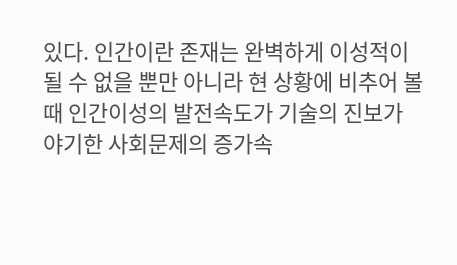있다. 인간이란 존재는 완벽하게 이성적이 될 수 없을 뿐만 아니라 현 상황에 비추어 볼 때 인간이성의 발전속도가 기술의 진보가 야기한 사회문제의 증가속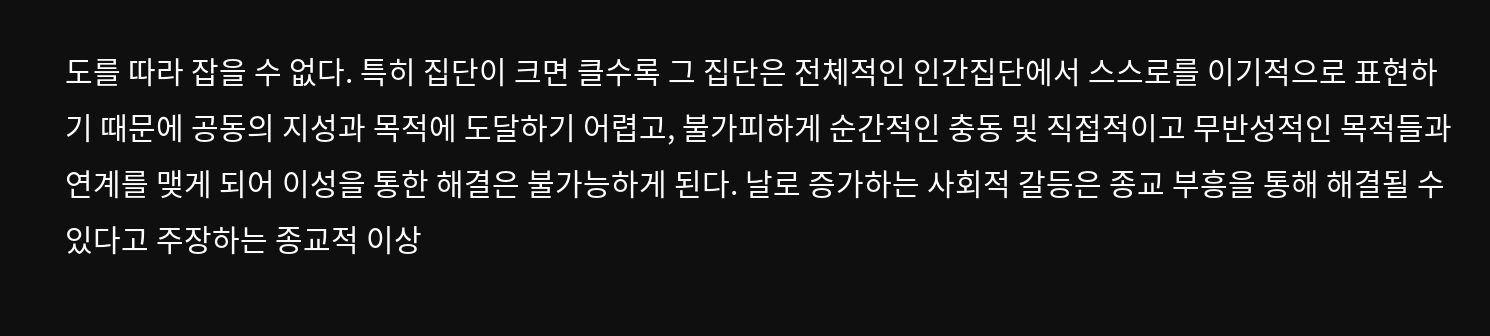도를 따라 잡을 수 없다. 특히 집단이 크면 클수록 그 집단은 전체적인 인간집단에서 스스로를 이기적으로 표현하기 때문에 공동의 지성과 목적에 도달하기 어렵고, 불가피하게 순간적인 충동 및 직접적이고 무반성적인 목적들과 연계를 맺게 되어 이성을 통한 해결은 불가능하게 된다. 날로 증가하는 사회적 갈등은 종교 부흥을 통해 해결될 수 있다고 주장하는 종교적 이상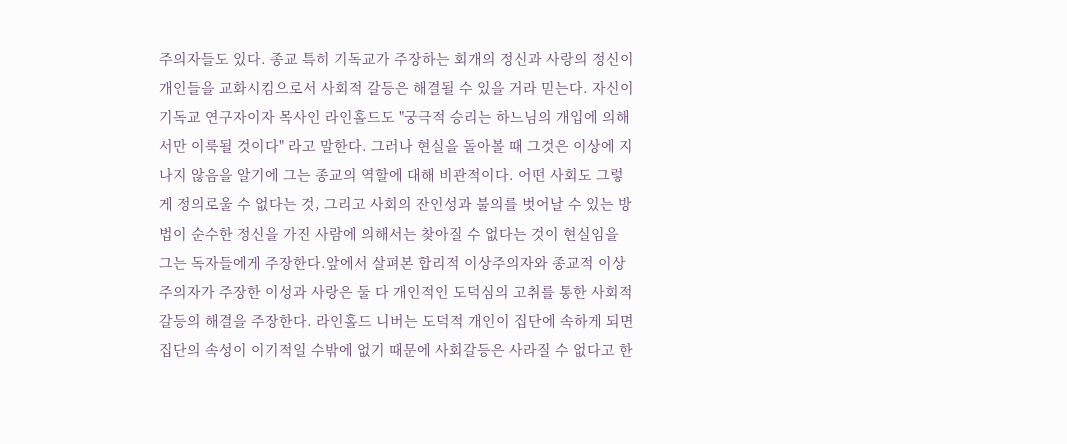주의자들도 있다. 종교 특히 기독교가 주장하는 회개의 정신과 사랑의 정신이 개인들을 교화시킴으로서 사회적 갈등은 해결될 수 있을 거라 믿는다. 자신이 기독교 연구자이자 목사인 라인홀드도 "궁극적 승리는 하느님의 개입에 의해서만 이룩될 것이다" 라고 말한다. 그러나 현실을 돌아볼 때 그것은 이상에 지나지 않음을 알기에 그는 종교의 역할에 대해 비관적이다. 어떤 사회도 그렇게 정의로울 수 없다는 것, 그리고 사회의 잔인성과 불의를 벗어날 수 있는 방법이 순수한 정신을 가진 사람에 의해서는 찾아질 수 없다는 것이 현실임을 그는 독자들에게 주장한다.앞에서 살펴본 합리적 이상주의자와 종교적 이상주의자가 주장한 이성과 사랑은 둘 다 개인적인 도덕심의 고취를 통한 사회적 갈등의 해결을 주장한다. 라인홀드 니버는 도덕적 개인이 집단에 속하게 되면 집단의 속성이 이기적일 수밖에 없기 때문에 사회갈등은 사라질 수 없다고 한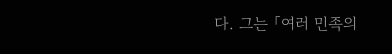다. 그는 「여러 민족의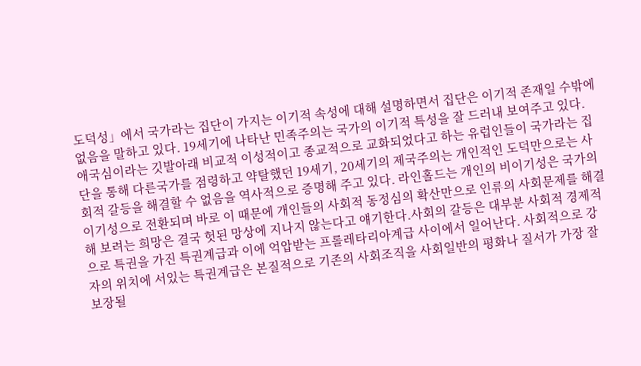도덕성」에서 국가라는 집단이 가지는 이기적 속성에 대해 설명하면서 집단은 이기적 존재일 수밖에 없음을 말하고 있다. 19세기에 나타난 민족주의는 국가의 이기적 특성을 잘 드러내 보여주고 있다. 애국심이라는 깃발아래 비교적 이성적이고 종교적으로 교화되었다고 하는 유럽인들이 국가라는 집단을 통해 다른국가를 점령하고 약탈했던 19세기, 20세기의 제국주의는 개인적인 도덕만으로는 사회적 갈등을 해결할 수 없음을 역사적으로 증명해 주고 있다. 라인홀드는 개인의 비이기성은 국가의 이기성으로 전환되며 바로 이 때문에 개인들의 사회적 동정심의 확산만으로 인류의 사회문제를 해결해 보려는 희망은 결국 헛된 망상에 지나지 않는다고 얘기한다.사회의 갈등은 대부분 사회적 경제적으로 특권을 가진 특권계급과 이에 억압받는 프롤레타리아계급 사이에서 일어난다. 사회적으로 강자의 위치에 서있는 특권계급은 본질적으로 기존의 사회조직을 사회일반의 평화나 질서가 가장 잘 보장될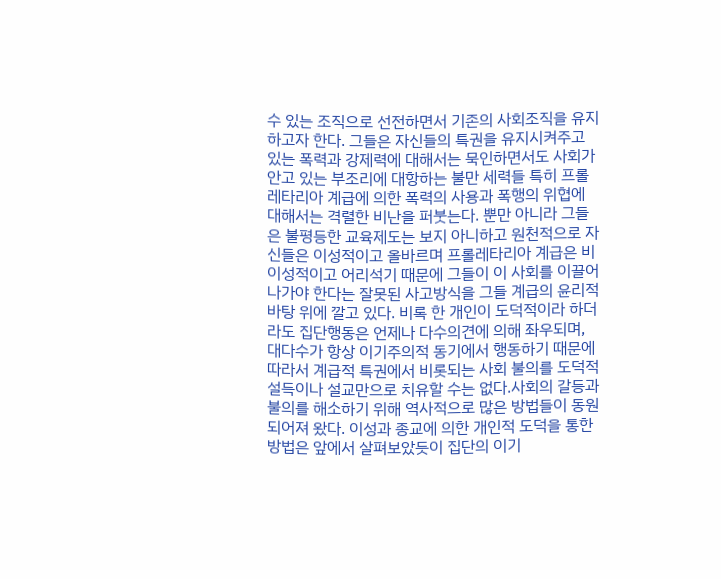수 있는 조직으로 선전하면서 기존의 사회조직을 유지하고자 한다. 그들은 자신들의 특권을 유지시켜주고 있는 폭력과 강제력에 대해서는 묵인하면서도 사회가 안고 있는 부조리에 대항하는 불만 세력들 특히 프롤레타리아 계급에 의한 폭력의 사용과 폭행의 위협에 대해서는 격렬한 비난을 퍼붓는다. 뿐만 아니라 그들은 불평등한 교육제도는 보지 아니하고 원천적으로 자신들은 이성적이고 올바르며 프롤레타리아 계급은 비이성적이고 어리석기 때문에 그들이 이 사회를 이끌어 나가야 한다는 잘못된 사고방식을 그들 계급의 윤리적 바탕 위에 깔고 있다. 비록 한 개인이 도덕적이라 하더라도 집단행동은 언제나 다수의견에 의해 좌우되며, 대다수가 항상 이기주의적 동기에서 행동하기 때문에 따라서 계급적 특권에서 비롯되는 사회 불의를 도덕적 설득이나 설교만으로 치유할 수는 없다.사회의 갈등과 불의를 해소하기 위해 역사적으로 많은 방법들이 동원되어져 왔다. 이성과 종교에 의한 개인적 도덕을 통한 방법은 앞에서 살펴보았듯이 집단의 이기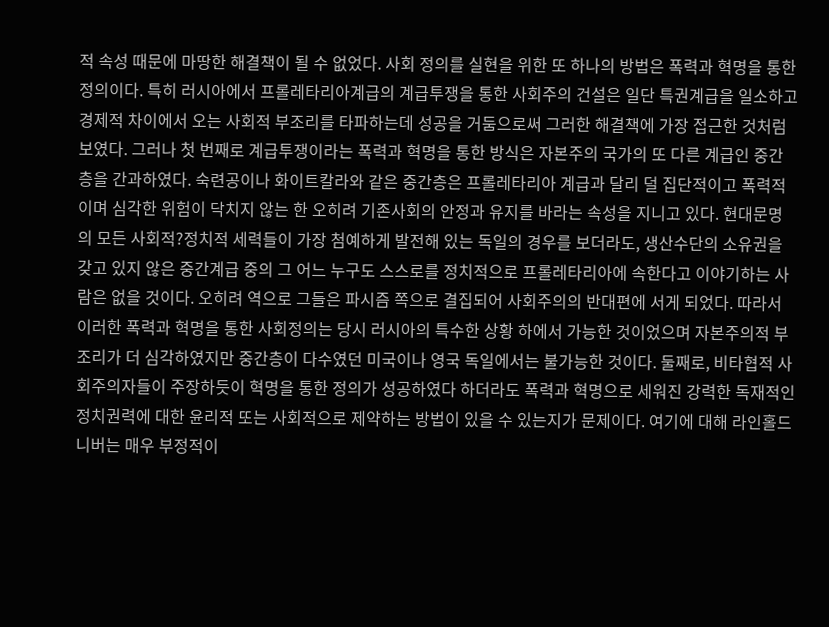적 속성 때문에 마땅한 해결책이 될 수 없었다. 사회 정의를 실현을 위한 또 하나의 방법은 폭력과 혁명을 통한 정의이다. 특히 러시아에서 프롤레타리아계급의 계급투쟁을 통한 사회주의 건설은 일단 특권계급을 일소하고 경제적 차이에서 오는 사회적 부조리를 타파하는데 성공을 거둠으로써 그러한 해결책에 가장 접근한 것처럼 보였다. 그러나 첫 번째로 계급투쟁이라는 폭력과 혁명을 통한 방식은 자본주의 국가의 또 다른 계급인 중간층을 간과하였다. 숙련공이나 화이트칼라와 같은 중간층은 프롤레타리아 계급과 달리 덜 집단적이고 폭력적이며 심각한 위험이 닥치지 않는 한 오히려 기존사회의 안정과 유지를 바라는 속성을 지니고 있다. 현대문명의 모든 사회적?정치적 세력들이 가장 첨예하게 발전해 있는 독일의 경우를 보더라도, 생산수단의 소유권을 갖고 있지 않은 중간계급 중의 그 어느 누구도 스스로를 정치적으로 프롤레타리아에 속한다고 이야기하는 사람은 없을 것이다. 오히려 역으로 그들은 파시즘 쪽으로 결집되어 사회주의의 반대편에 서게 되었다. 따라서 이러한 폭력과 혁명을 통한 사회정의는 당시 러시아의 특수한 상황 하에서 가능한 것이었으며 자본주의적 부조리가 더 심각하였지만 중간층이 다수였던 미국이나 영국 독일에서는 불가능한 것이다. 둘째로, 비타협적 사회주의자들이 주장하듯이 혁명을 통한 정의가 성공하였다 하더라도 폭력과 혁명으로 세워진 강력한 독재적인 정치권력에 대한 윤리적 또는 사회적으로 제약하는 방법이 있을 수 있는지가 문제이다. 여기에 대해 라인홀드 니버는 매우 부정적이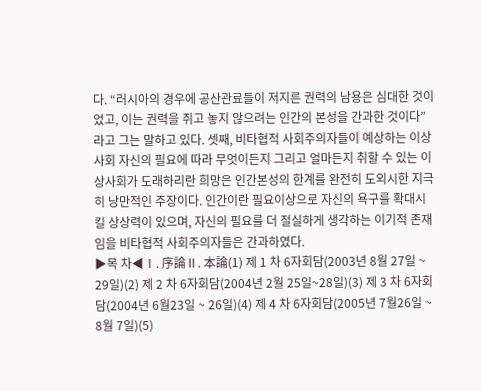다. “러시아의 경우에 공산관료들이 저지른 권력의 남용은 심대한 것이었고, 이는 권력을 쥐고 놓지 않으려는 인간의 본성을 간과한 것이다” 라고 그는 말하고 있다. 셋째, 비타협적 사회주의자들이 예상하는 이상사회 자신의 필요에 따라 무엇이든지 그리고 얼마든지 취할 수 있는 이상사회가 도래하리란 희망은 인간본성의 한계를 완전히 도외시한 지극히 낭만적인 주장이다. 인간이란 필요이상으로 자신의 욕구를 확대시킬 상상력이 있으며, 자신의 필요를 더 절실하게 생각하는 이기적 존재임을 비타협적 사회주의자들은 간과하였다.
▶목 차◀Ⅰ. 序論Ⅱ. 本論(1) 제 1 차 6자회담(2003년 8월 27일 ~ 29일)(2) 제 2 차 6자회담(2004년 2월 25일~28일)(3) 제 3 차 6자회담(2004년 6월23일 ~ 26일)(4) 제 4 차 6자회담(2005년 7월26일 ~ 8월 7일)(5)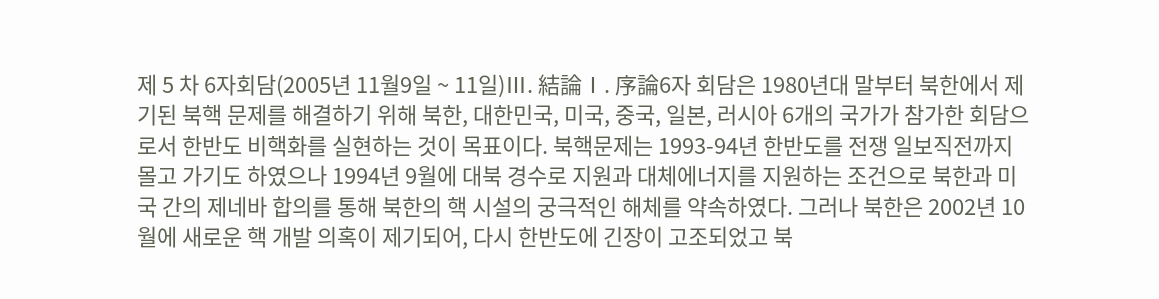제 5 차 6자회담(2005년 11월9일 ~ 11일)Ⅲ. 結論Ⅰ. 序論6자 회담은 1980년대 말부터 북한에서 제기된 북핵 문제를 해결하기 위해 북한, 대한민국, 미국, 중국, 일본, 러시아 6개의 국가가 참가한 회담으로서 한반도 비핵화를 실현하는 것이 목표이다. 북핵문제는 1993-94년 한반도를 전쟁 일보직전까지 몰고 가기도 하였으나 1994년 9월에 대북 경수로 지원과 대체에너지를 지원하는 조건으로 북한과 미국 간의 제네바 합의를 통해 북한의 핵 시설의 궁극적인 해체를 약속하였다. 그러나 북한은 2002년 10월에 새로운 핵 개발 의혹이 제기되어, 다시 한반도에 긴장이 고조되었고 북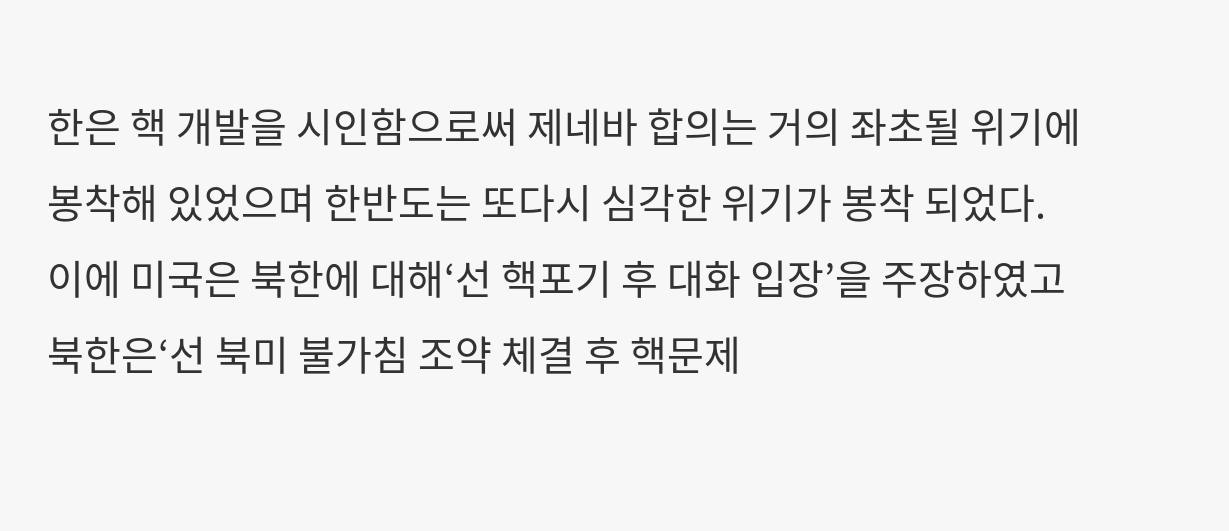한은 핵 개발을 시인함으로써 제네바 합의는 거의 좌초될 위기에 봉착해 있었으며 한반도는 또다시 심각한 위기가 봉착 되었다. 이에 미국은 북한에 대해‘선 핵포기 후 대화 입장’을 주장하였고 북한은‘선 북미 불가침 조약 체결 후 핵문제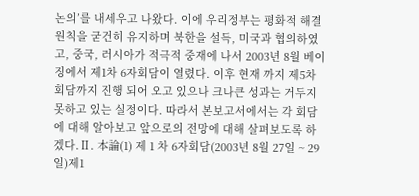논의’를 내세우고 나왔다. 이에 우리정부는 평화적 해결 원칙을 굳건히 유지하며 북한을 설득, 미국과 협의하였고, 중국, 러시아가 적극적 중재에 나서 2003년 8월 베이징에서 제1차 6자회담이 열렸다. 이후 현재 까지 제5차 회담까지 진행 되어 오고 있으나 크나큰 성과는 거두지 못하고 있는 실정이다. 따라서 본보고서에서는 각 회담에 대해 알아보고 앞으로의 전망에 대해 살펴보도록 하겠다.Ⅱ. 本論(1) 제 1 차 6자회담(2003년 8월 27일 ~ 29일)제1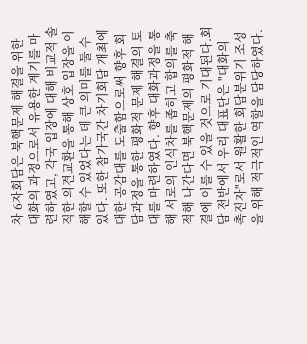차 6자회담은 북핵문제 해결을 위한 대화의 과정으로서 유용한 계기를 마련하였고, 각국 입장에 대해 비교적 솔직한 의견교환을 통해 상호 입장을 이해할 수 있었다는 데 큰 의미를 둘 수 있다. 또한 참가국간 차기회담 개최에 대한 공감대를 도출함으로써 향후 회담과정을 통한 평화적 문제 해결의 토대를 마련하였다. 향후 대화과정을 통해 서로의 인식차를 좁히고 합의를 축적해 나간다면 북핵문제의 평화적 해결에 이를 수 있을 것으로 기대된다.회담 전반에서 우리 대표단은 "대화의 촉진자"로서 원활한 회담분위기 조성을 위해 적극적인 역할을 담당하였다.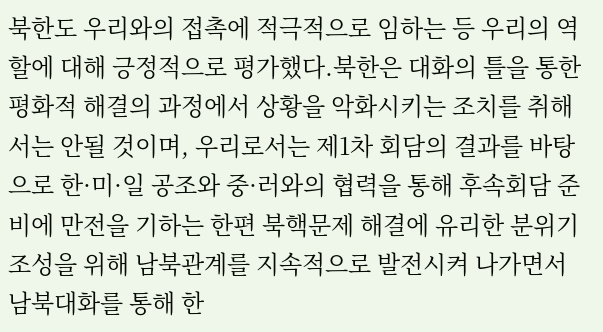북한도 우리와의 접촉에 적극적으로 임하는 등 우리의 역할에 대해 긍정적으로 평가했다.북한은 대화의 틀을 통한 평화적 해결의 과정에서 상황을 악화시키는 조치를 취해서는 안될 것이며, 우리로서는 제1차 회담의 결과를 바탕으로 한·미·일 공조와 중·러와의 협력을 통해 후속회담 준비에 만전을 기하는 한편 북핵문제 해결에 유리한 분위기 조성을 위해 남북관계를 지속적으로 발전시켜 나가면서 남북대화를 통해 한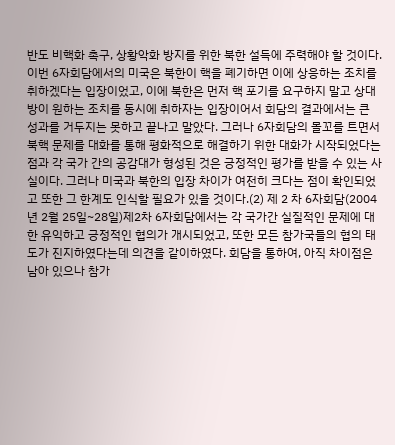반도 비핵화 촉구, 상황악화 방지를 위한 북한 설득에 주력해야 할 것이다.이번 6자회담에서의 미국은 북한이 핵을 폐기하면 이에 상응하는 조치를 취하겠다는 입장이었고, 이에 북한은 먼저 핵 포기를 요구하지 말고 상대방이 원하는 조치를 동시에 취하자는 입장이어서 회담의 결과에서는 큰 성과를 거두지는 못하고 끝나고 말았다. 그러나 6자회담의 몰꼬를 트면서 북핵 문제를 대화를 통해 평화적으로 해결하기 위한 대화가 시작되었다는 점과 각 국가 간의 공감대가 형성된 것은 긍정적인 평가를 받을 수 있는 사실이다. 그러나 미국과 북한의 입장 차이가 여전히 크다는 점이 확인되었고 또한 그 한계도 인식할 필요가 있을 것이다.(2) 제 2 차 6자회담(2004년 2월 25일~28일)제2차 6자회담에서는 각 국가간 실질적인 문제에 대한 유익하고 긍정적인 협의가 개시되었고, 또한 모든 참가국들의 협의 태도가 진지하였다는데 의견을 같이하였다. 회담을 통하여, 아직 차이점은 남아 있으나 참가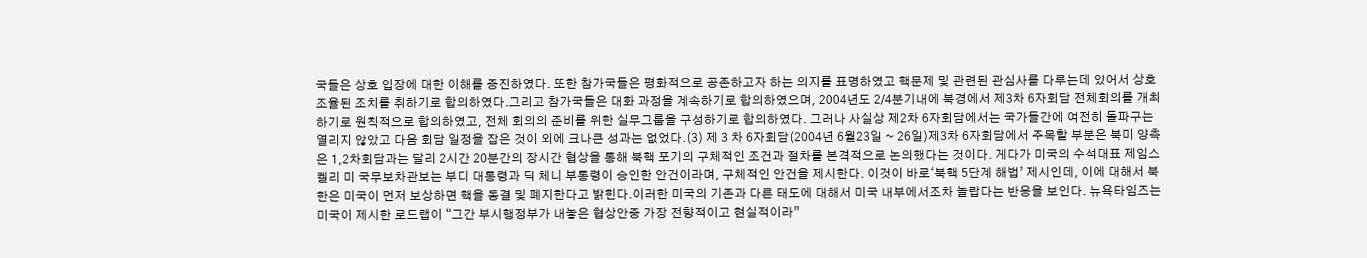국들은 상호 입장에 대한 이해를 증진하였다. 또한 참가국들은 평화적으로 공존하고자 하는 의지를 표명하였고 핵문제 및 관련된 관심사를 다루는데 있어서 상호 조율된 조치를 취하기로 합의하였다.그리고 참가국들은 대화 과정을 계속하기로 합의하였으며, 2004년도 2/4분기내에 북경에서 제3차 6자회담 전체회의를 개최하기로 원칙적으로 합의하였고, 전체 회의의 준비를 위한 실무그룹을 구성하기로 합의하였다. 그러나 사실상 제2차 6자회담에서는 국가들간에 여전히 돌파구는 열리지 않았고 다음 회담 일정을 잡은 것이 외에 크나큰 성과는 없었다.(3) 제 3 차 6자회담(2004년 6월23일 ~ 26일)제3차 6자회담에서 주목할 부분은 북미 양측은 1,2차회담과는 달리 2시간 20분간의 장시간 협상을 통해 북핵 포기의 구체적인 조건과 절차를 본격적으로 논의했다는 것이다. 게다가 미국의 수석대표 제임스 켈리 미 국무보차관보는 부디 대통령과 딕 체니 부통령이 승인한 안건이라며, 구체적인 안건을 제시한다. 이것이 바로‘북핵 5단계 해법’ 제시인데, 이에 대해서 북한은 미국이 먼저 보상하면 핵을 동결 및 폐지한다고 밝힌다.이러한 미국의 기존과 다른 태도에 대해서 미국 내부에서조차 놀랍다는 반응을 보인다. 뉴욕타임즈는 미국이 제시한 로드랩이 “그간 부시행정부가 내놓은 협상안중 가장 전향적이고 현실적이라”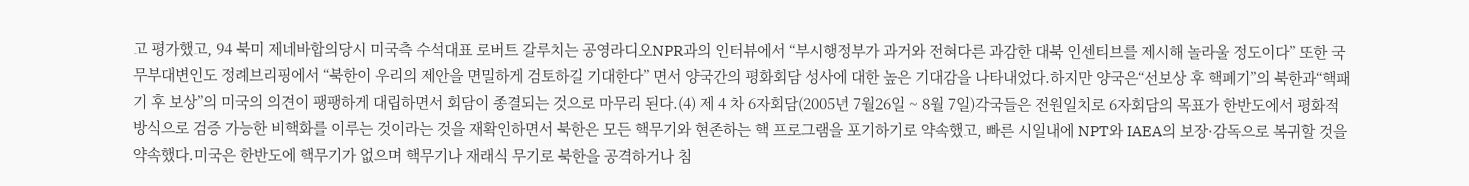고 평가했고, 94 북미 제네바합의당시 미국측 수석대표 로버트 갈루치는 공영라디오NPR과의 인터뷰에서 “부시행정부가 과거와 전혀다른 과감한 대북 인센티브를 제시해 놀라울 정도이다” 또한 국무부대변인도 정례브리핑에서 “북한이 우리의 제안을 면밀하게 검토하길 기대한다” 면서 양국간의 평화회담 성사에 대한 높은 기대감을 나타내었다.하지만 양국은“선보상 후 핵폐기”의 북한과“핵패기 후 보상”의 미국의 의견이 팽팽하게 대립하면서 회담이 종결되는 것으로 마무리 된다.(4) 제 4 차 6자회담(2005년 7월26일 ~ 8월 7일)각국들은 전원일치로 6자회담의 목표가 한반도에서 평화적 방식으로 검증 가능한 비핵화를 이루는 것이라는 것을 재확인하면서 북한은 모든 핵무기와 현존하는 핵 프로그램을 포기하기로 약속했고, 빠른 시일내에 NPT와 IAEA의 보장·감독으로 복귀할 것을 약속했다.미국은 한반도에 핵무기가 없으며 핵무기나 재래식 무기로 북한을 공격하거나 침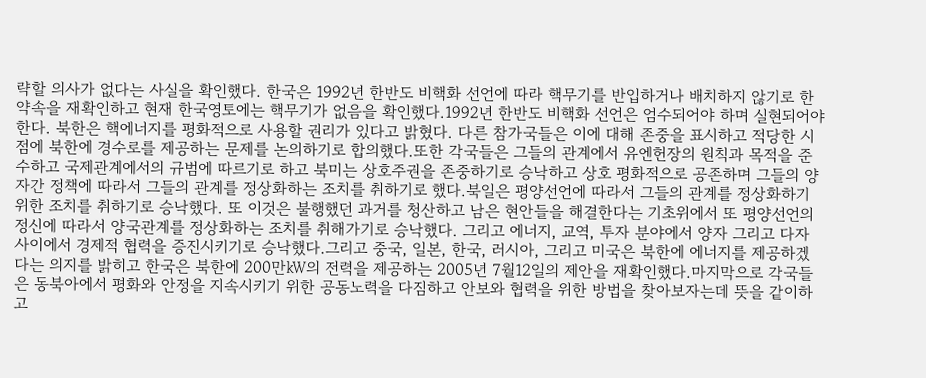략할 의사가 없다는 사실을 확인했다. 한국은 1992년 한반도 비핵화 선언에 따라 핵무기를 반입하거나 배치하지 않기로 한 약속을 재확인하고 현재 한국영토에는 핵무기가 없음을 확인했다.1992년 한반도 비핵화 선언은 엄수되어야 하며 실현되어야 한다. 북한은 핵에너지를 평화적으로 사용할 권리가 있다고 밝혔다. 다른 참가국들은 이에 대해 존중을 표시하고 적당한 시점에 북한에 경수로를 제공하는 문제를 논의하기로 합의했다.또한 각국들은 그들의 관계에서 유엔헌장의 원칙과 목적을 준수하고 국제관계에서의 규범에 따르기로 하고 북미는 상호주권을 존중하기로 승낙하고 상호 평화적으로 공존하며 그들의 양자간 정책에 따라서 그들의 관계를 정상화하는 조치를 취하기로 했다.북일은 평양선언에 따라서 그들의 관계를 정상화하기 위한 조치를 취하기로 승낙했다. 또 이것은 불행했던 과거를 청산하고 남은 현안들을 해결한다는 기초위에서 또 평양선언의 정신에 따라서 양국관계를 정상화하는 조치를 취해가기로 승낙했다. 그리고 에너지, 교역, 투자 분야에서 양자 그리고 다자 사이에서 경제적 협력을 증진시키기로 승낙했다.그리고 중국, 일본, 한국, 러시아, 그리고 미국은 북한에 에너지를 제공하겠다는 의지를 밝히고 한국은 북한에 200만㎾의 전력을 제공하는 2005년 7월12일의 제안을 재확인했다.마지막으로 각국들은 동북아에서 평화와 안정을 지속시키기 위한 공동노력을 다짐하고 안보와 협력을 위한 방법을 찾아보자는데 뜻을 같이하고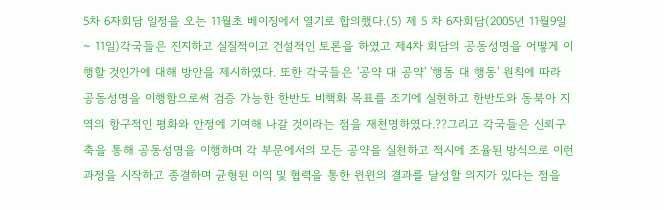5차 6자회담 일정을 오는 11월초 베이징에서 열기로 합의했다.(5) 제 5 차 6자회담(2005년 11월9일 ~ 11일)각국들은 진지하고 실질적이고 건설적인 토론을 하였고 제4차 회담의 공동성명을 어떻게 이행할 것인가에 대해 방안을 제시하였다. 또한 각국들은 '공약 대 공약' '행동 대 행동' 원칙에 따라 공동성명을 이행함으로써 검증 가능한 한반도 비핵화 목표를 조기에 실현하고 한반도와 동북아 지역의 항구적인 평화와 안정에 기여해 나갈 것이라는 점을 재천명하였다.??그리고 각국들은 신뢰구축을 통해 공동성명을 이행하며 각 부문에서의 모든 공약을 실천하고 적시에 조율된 방식으로 이런 과정을 시작하고 종결하며 균형된 이익 및 협력을 통한 윈윈의 결과를 달성할 의지가 있다는 점을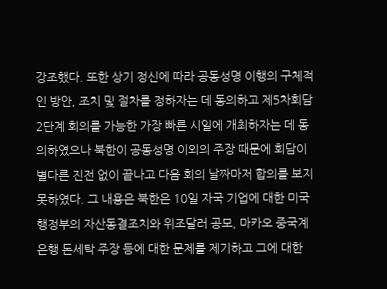강조했다. 또한 상기 정신에 따라 공동성명 이행의 구체적인 방안, 조치 및 절차를 정하자는 데 동의하고 제5차회담 2단계 회의를 가능한 가장 빠른 시일에 개최하자는 데 동의하였으나 북한이 공동성명 이외의 주장 때문에 회담이 별다른 진전 없이 끝나고 다음 회의 날짜마저 합의를 보지 못하였다. 그 내용은 북한은 10일 자국 기업에 대한 미국 행정부의 자산동결조치와 위조달러 공모, 마카오 중국계 은행 돈세탁 주장 등에 대한 문제를 제기하고 그에 대한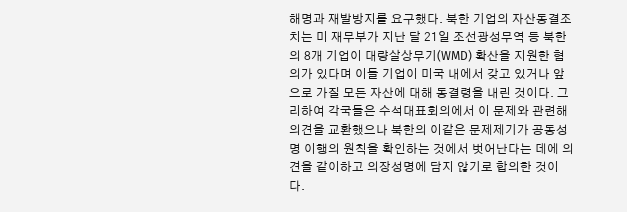해명과 재발방지를 요구했다. 북한 기업의 자산동결조치는 미 재무부가 지난 달 21일 조선광성무역 등 북한의 8개 기업이 대량살상무기(WMD) 확산을 지원한 혐의가 있다며 이들 기업이 미국 내에서 갖고 있거나 앞으로 가질 모든 자산에 대해 동결령을 내린 것이다. 그리하여 각국들은 수석대표회의에서 이 문제와 관련해 의견을 교환했으나 북한의 이같은 문제제기가 공동성명 이행의 원칙을 확인하는 것에서 벗어난다는 데에 의견을 같이하고 의장성명에 담지 않기로 합의한 것이다.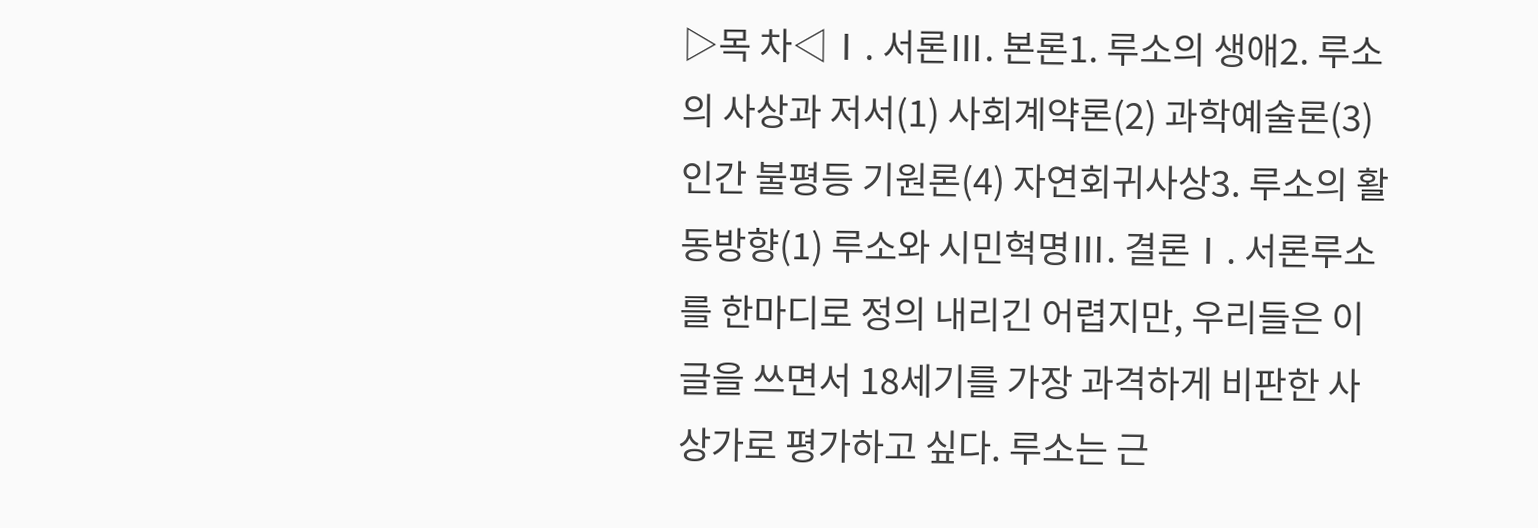▷목 차◁Ⅰ. 서론Ⅲ. 본론1. 루소의 생애2. 루소의 사상과 저서(1) 사회계약론(2) 과학예술론(3) 인간 불평등 기원론(4) 자연회귀사상3. 루소의 활동방향(1) 루소와 시민혁명Ⅲ. 결론Ⅰ. 서론루소를 한마디로 정의 내리긴 어렵지만, 우리들은 이 글을 쓰면서 18세기를 가장 과격하게 비판한 사상가로 평가하고 싶다. 루소는 근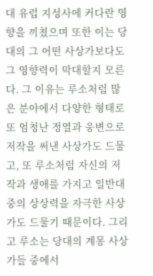대 유럽 지성사에 커다란 영향을 끼쳤으며 또한 이는 당대의 그 어떤 사상가보다도 그 영향력이 막대할지 모른다. 그 이유는 루소처럼 많은 분야에서 다양한 형태로 또 엄청난 정열과 웅변으로 저작을 써낸 사상가도 드물고, 또 루소처럼 자신의 저작과 생애를 가지고 일반대중의 상상력을 자극한 사상가도 드물기 때문이다. 그리고 루소는 당대의 계몽 사상가들 중에서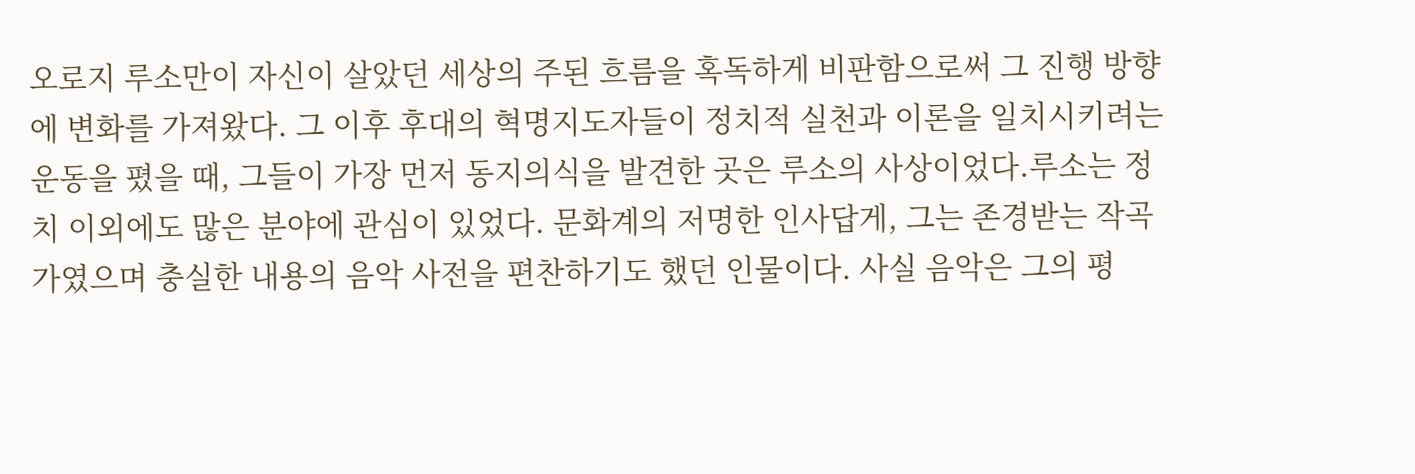오로지 루소만이 자신이 살았던 세상의 주된 흐름을 혹독하게 비판함으로써 그 진행 방향에 변화를 가져왔다. 그 이후 후대의 혁명지도자들이 정치적 실천과 이론을 일치시키려는 운동을 폈을 때, 그들이 가장 먼저 동지의식을 발견한 곳은 루소의 사상이었다.루소는 정치 이외에도 많은 분야에 관심이 있었다. 문화계의 저명한 인사답게, 그는 존경받는 작곡가였으며 충실한 내용의 음악 사전을 편찬하기도 했던 인물이다. 사실 음악은 그의 평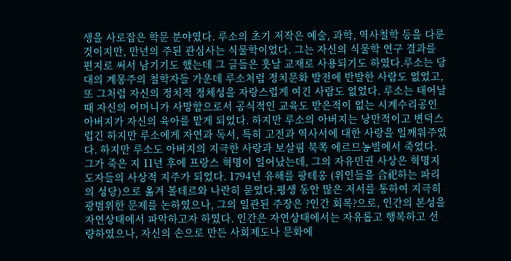생을 사로잡은 학문 분야였다. 루소의 초기 저작은 예술, 과학, 역사철학 등을 다룬 것이지만, 만년의 주된 관심사는 식물학이었다. 그는 자신의 식물학 연구 결과를 편지로 써서 남기기도 했는데 그 글들은 훗날 교재로 사용되기도 하였다.루소는 당대의 계몽주의 철학자들 가운데 루소처럼 정치문화 발전에 반발한 사람도 없었고, 또 그처럼 자신의 정치적 정체성을 자랑스럽게 여긴 사람도 없었다. 루소는 태어날 때 자신의 어머니가 사망함으로서 공식적인 교육도 받은적이 없는 시계수리공인 아버지가 자신의 육아를 맡게 되었다. 하지만 루소의 아버지는 낭만적이고 변덕스럽긴 하지만 루소에게 자연과 독서, 특히 고전과 역사서에 대한 사랑을 일깨워주었다. 하지만 루소도 아버지의 지극한 사랑과 보살핌 북쪽 에르므농빌에서 죽었다. 그가 죽은 지 11년 후에 프랑스 혁명이 일어났는데, 그의 자유민권 사상은 혁명지도자들의 사상적 지주가 되었다. 1794년 유해를 팡테옹 (위인들을 合祀하는 파리의 성당)으로 옮겨 볼테르와 나란히 묻었다.평생 동안 많은 저서를 통하여 지극히 광범위한 문제를 논하였으나, 그의 일관된 주장은 ?인간 회복?으로, 인간의 본성을 자연상태에서 파악하고자 하였다. 인간은 자연상태에서는 자유롭고 행복하고 선량하였으나, 자신의 손으로 만든 사회제도나 문화에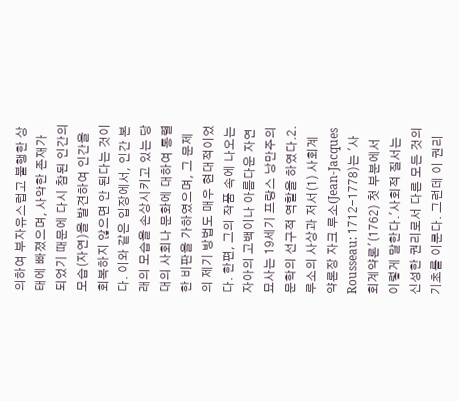의하여 부자유스럽고 불행한 상태에 빠졌으며, 사악한 존재가 되었기 때문에 다시 참된 인간의 모습(자연)을 발견하여 인간을 회복하지 않으면 안 된다는 것이다. 이와 같은 입장에서, 인간 본래의 모습을 손상시키고 있는 당대의 사회나 문화에 대하여 통렬한 비판을 가하였으며, 그 문제의 제기 방법도 매우 현대적이었다. 한편, 그의 작품 속에 나오는 자아의 고백이나 아름다운 자연묘사는 19세기 프랑스 낭만주의 문학의 선구적 역할을 하였다.2. 루소의 사상과 저서(1) 사회계약론장 자크 루소(Jean-Jacques Rousseau: 1712-1778)는 '사회계약론'(1762) 첫 부분에서 이렇게 말한다.'사회적 질서는 신성한 권리로서 다른 모든 것의 기초를 이룬다. 그런데 이 권리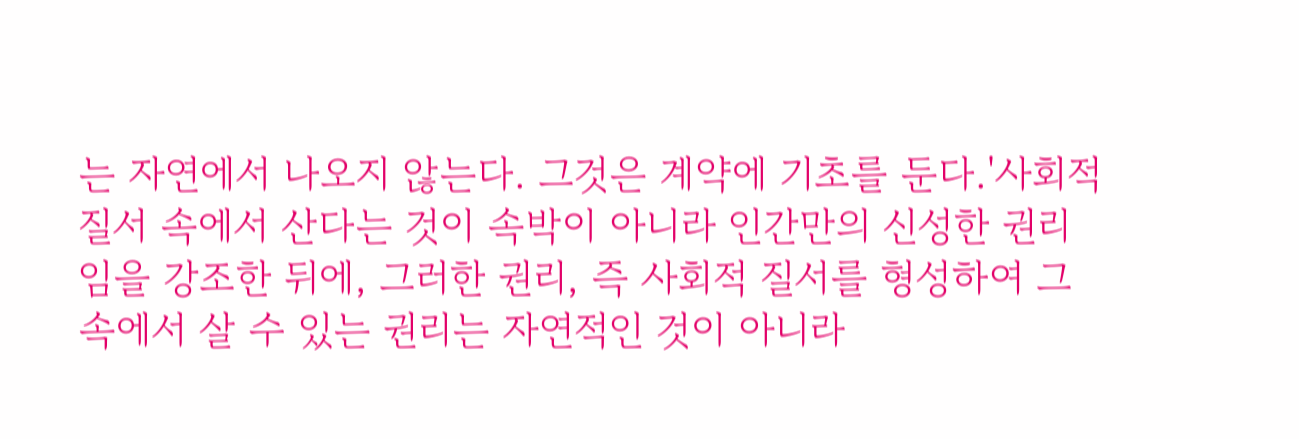는 자연에서 나오지 않는다. 그것은 계약에 기초를 둔다.'사회적 질서 속에서 산다는 것이 속박이 아니라 인간만의 신성한 권리임을 강조한 뒤에, 그러한 권리, 즉 사회적 질서를 형성하여 그 속에서 살 수 있는 권리는 자연적인 것이 아니라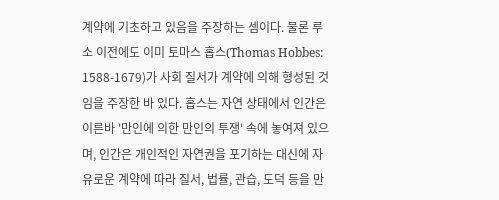계약에 기초하고 있음을 주장하는 셈이다. 물론 루소 이전에도 이미 토마스 홉스(Thomas Hobbes: 1588-1679)가 사회 질서가 계약에 의해 형성된 것임을 주장한 바 있다. 홉스는 자연 상태에서 인간은 이른바 '만인에 의한 만인의 투쟁' 속에 놓여져 있으며, 인간은 개인적인 자연권을 포기하는 대신에 자유로운 계약에 따라 질서, 법률, 관습, 도덕 등을 만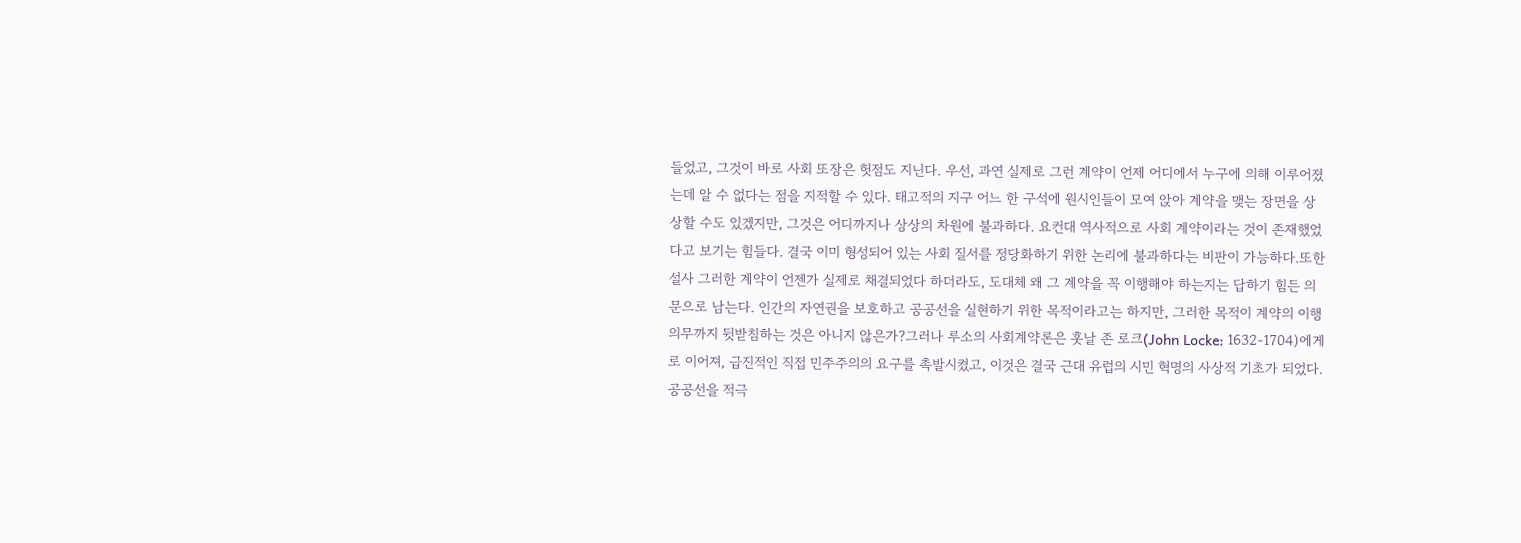들었고, 그것이 바로 사회 또장은 헛점도 지닌다. 우선, 과연 실제로 그런 계약이 언제 어디에서 누구에 의해 이루어졌는데 알 수 없다는 점을 지적할 수 있다. 태고적의 지구 어느 한 구석에 원시인들이 모여 앉아 계약을 맺는 장면을 상상할 수도 있겠지만, 그것은 어디까지나 상상의 차원에 불과하다. 요컨대 역사적으로 사회 계약이라는 것이 존재했었다고 보기는 힘들다. 결국 이미 형성되어 있는 사회 질서를 정당화하기 위한 논리에 불과하다는 비판이 가능하다.또한 설사 그러한 계약이 언젠가 실제로 채결되었다 하더라도, 도대체 왜 그 계약을 꼭 이행해야 하는지는 답하기 힘든 의문으로 남는다. 인간의 자연권을 보호하고 공공선을 실현하기 위한 목적이라고는 하지만, 그러한 목적이 계약의 이행 의무까지 뒷받침하는 것은 아니지 않은가?그러나 루소의 사회계약론은 훗날 존 로크(John Locke: 1632-1704)에게로 이어져, 급진적인 직접 민주주의의 요구를 촉발시켰고, 이것은 결국 근대 유럽의 시민 혁명의 사상적 기초가 되었다. 공공선을 적극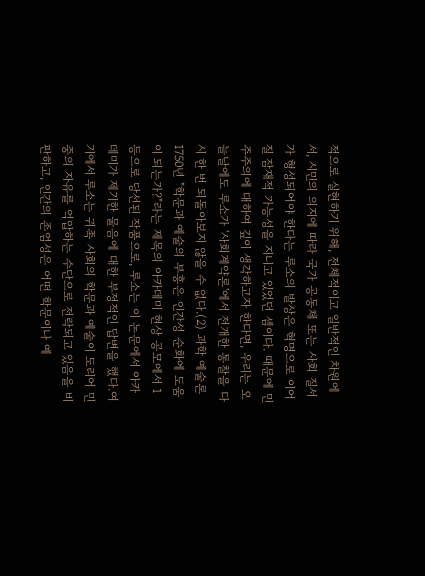적으로 실현하기 위해, 전체적이고 일반적인 차원에서, 시민의 의지에 따라 국가 공동체 또는 사회 질서가 형성되어야 한다는 루소의 발상은 혁명으로 이어질 잠재적 가능성을 지니고 있었던 셈이다. 때문에 민주주의에 대하여 깊이 생각하고자 한다면, 우리는 오늘날에도 루소가 '사회계약론'에서 전개한 통찰을 다시 한 번 되돌아보지 않을 수 없다.(2) 과학 예술론1750년 "학문과 예술의 부흥은 인간성 순화에 도움이 되는가?"라는 제목의 아카데미 현상 공모에서 1등으로 당선된 작품으로, 루소는 이 논문에서 아카데미가 제기한 물음에 대한 부정적인 답변을 했다.여기에서 루소는 귀족 사회의 학문과 예술이 도리어 민중의 자유를 억압하는 수단으로 전락되고 있음을 비판하고, 인간의 존엄성은 어떤 학문이나 예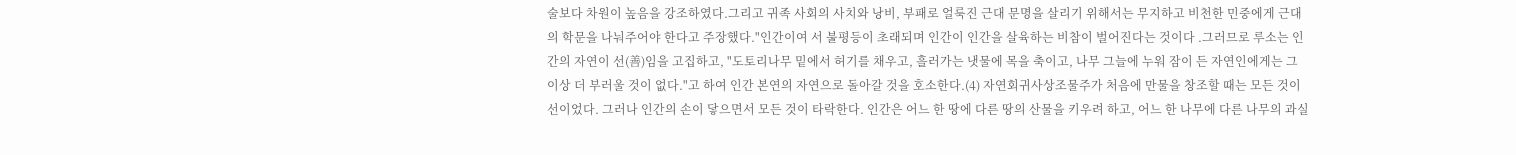술보다 차원이 높음을 강조하였다.그리고 귀족 사회의 사치와 낭비, 부패로 얼룩진 근대 문명을 살리기 위해서는 무지하고 비천한 민중에게 근대의 학문을 나눠주어야 한다고 주장했다."인간이여 서 불평등이 초래되며 인간이 인간을 살육하는 비참이 벌어진다는 것이다 .그러므로 루소는 인간의 자연이 선(善)임을 고집하고, "도토리나무 밑에서 허기를 채우고, 흘러가는 냇물에 목을 축이고, 나무 그늘에 누워 잠이 든 자연인에게는 그 이상 더 부러울 것이 없다."고 하여 인간 본연의 자연으로 돌아갈 것을 호소한다.(4) 자연회귀사상조물주가 처음에 만물을 창조할 때는 모든 것이 선이었다. 그러나 인간의 손이 닿으면서 모든 것이 타락한다. 인간은 어느 한 땅에 다른 땅의 산물을 키우려 하고, 어느 한 나무에 다른 나무의 과실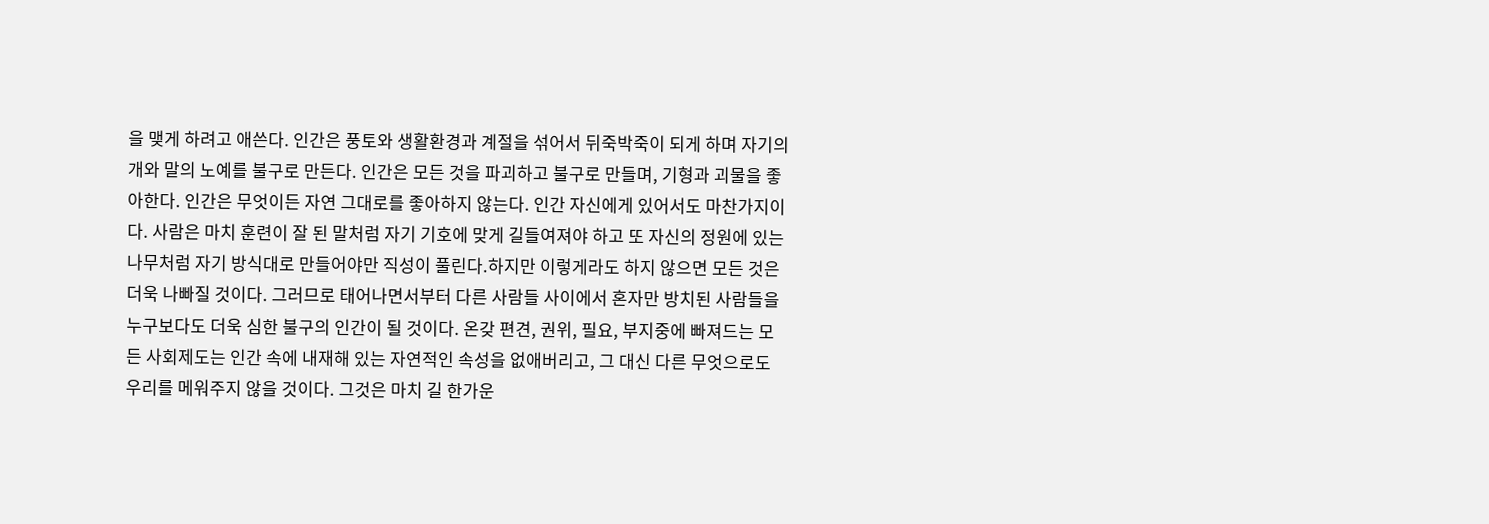을 맺게 하려고 애쓴다. 인간은 풍토와 생활환경과 계절을 섞어서 뒤죽박죽이 되게 하며 자기의 개와 말의 노예를 불구로 만든다. 인간은 모든 것을 파괴하고 불구로 만들며, 기형과 괴물을 좋아한다. 인간은 무엇이든 자연 그대로를 좋아하지 않는다. 인간 자신에게 있어서도 마찬가지이다. 사람은 마치 훈련이 잘 된 말처럼 자기 기호에 맞게 길들여져야 하고 또 자신의 정원에 있는 나무처럼 자기 방식대로 만들어야만 직성이 풀린다.하지만 이렇게라도 하지 않으면 모든 것은 더욱 나빠질 것이다. 그러므로 태어나면서부터 다른 사람들 사이에서 혼자만 방치된 사람들을 누구보다도 더욱 심한 불구의 인간이 될 것이다. 온갖 편견, 권위, 필요, 부지중에 빠져드는 모든 사회제도는 인간 속에 내재해 있는 자연적인 속성을 없애버리고, 그 대신 다른 무엇으로도 우리를 메워주지 않을 것이다. 그것은 마치 길 한가운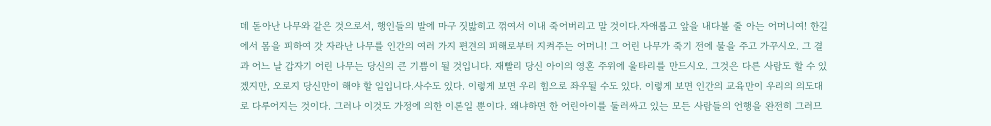데 돋아난 나무와 같은 것으로서, 행인들의 발에 마구 짓밟히고 꺾여서 이내 죽어버리고 말 것이다.자애롭고 앞을 내다볼 줄 아는 어머니여! 한길에서 몸을 피하여 갓 자라난 나무를 인간의 여러 가지 편견의 피해로부터 지켜주는 어머니! 그 어린 나무가 죽기 전에 물을 주고 가꾸시오. 그 결과 어느 날 갑자기 어린 나무는 당신의 큰 기쁨이 될 것입니다. 재빨리 당신 아이의 영혼 주위에 울타리를 만드시오. 그것은 다른 사람도 할 수 있겠지만, 오로지 당신만이 해야 할 일입니다.사수도 있다. 이렇게 보면 우리 힘으로 좌우될 수도 있다. 이렇게 보면 인간의 교육만이 우리의 의도대로 다루어지는 것이다. 그러나 이것도 가정에 의한 이론일 뿐이다. 왜냐하면 한 어린아이를 둘러싸고 있는 모든 사람들의 언행을 완전히 그러므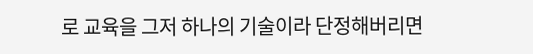로 교육을 그저 하나의 기술이라 단정해버리면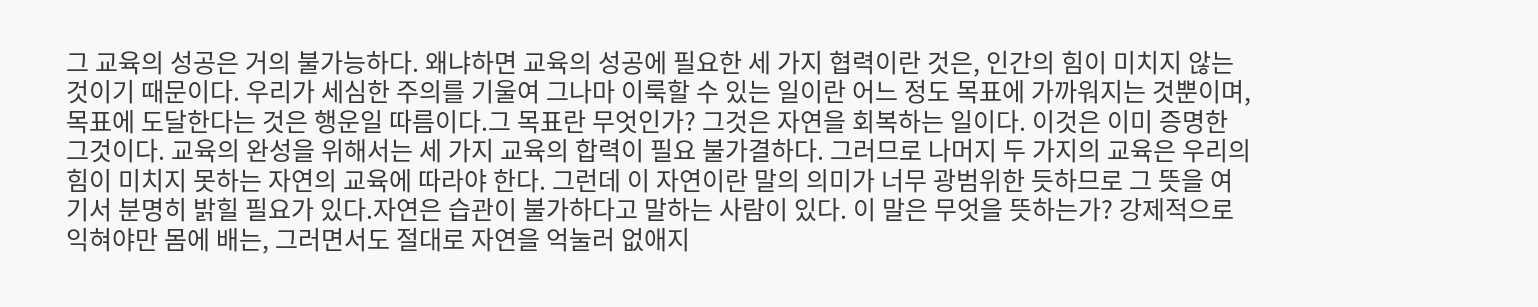그 교육의 성공은 거의 불가능하다. 왜냐하면 교육의 성공에 필요한 세 가지 협력이란 것은, 인간의 힘이 미치지 않는 것이기 때문이다. 우리가 세심한 주의를 기울여 그나마 이룩할 수 있는 일이란 어느 정도 목표에 가까워지는 것뿐이며, 목표에 도달한다는 것은 행운일 따름이다.그 목표란 무엇인가? 그것은 자연을 회복하는 일이다. 이것은 이미 증명한 그것이다. 교육의 완성을 위해서는 세 가지 교육의 합력이 필요 불가결하다. 그러므로 나머지 두 가지의 교육은 우리의 힘이 미치지 못하는 자연의 교육에 따라야 한다. 그런데 이 자연이란 말의 의미가 너무 광범위한 듯하므로 그 뜻을 여기서 분명히 밝힐 필요가 있다.자연은 습관이 불가하다고 말하는 사람이 있다. 이 말은 무엇을 뜻하는가? 강제적으로 익혀야만 몸에 배는, 그러면서도 절대로 자연을 억눌러 없애지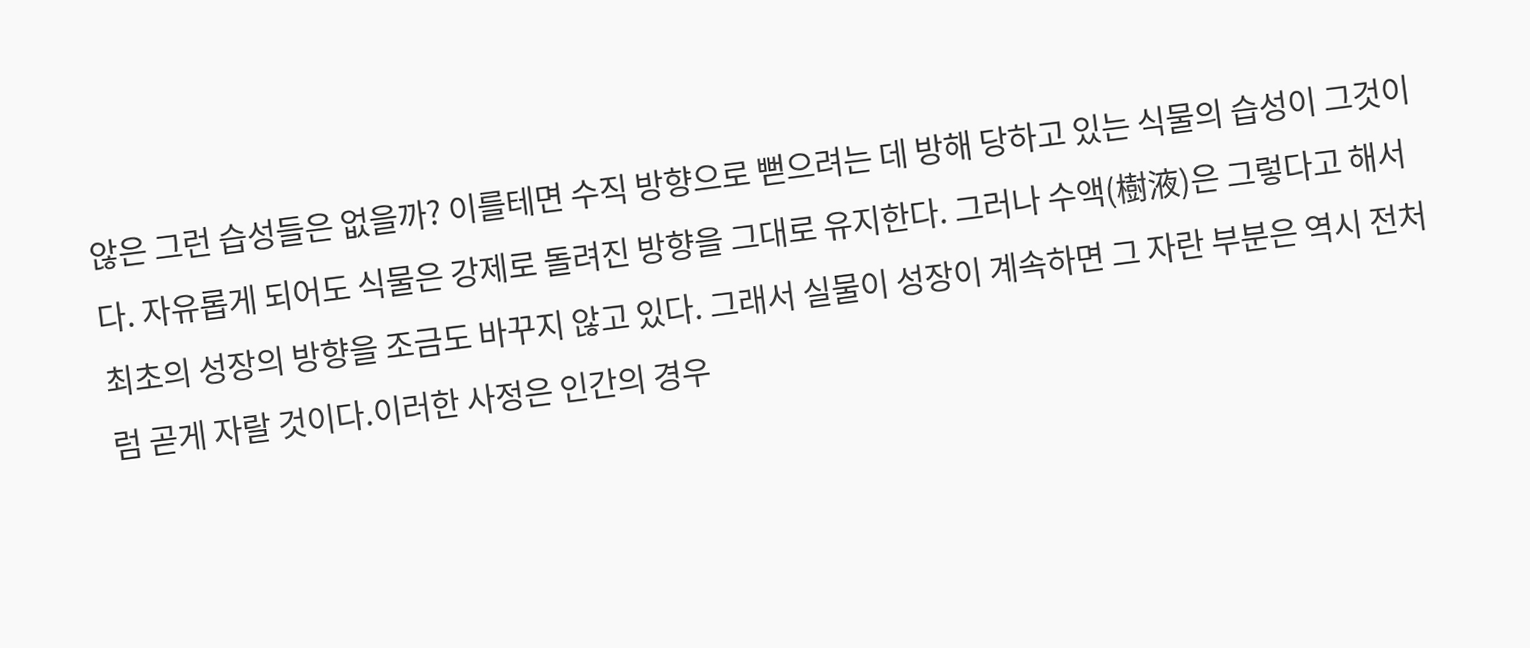않은 그런 습성들은 없을까? 이를테면 수직 방향으로 뻗으려는 데 방해 당하고 있는 식물의 습성이 그것이다. 자유롭게 되어도 식물은 강제로 돌려진 방향을 그대로 유지한다. 그러나 수액(樹液)은 그렇다고 해서 최초의 성장의 방향을 조금도 바꾸지 않고 있다. 그래서 실물이 성장이 계속하면 그 자란 부분은 역시 전처럼 곧게 자랄 것이다.이러한 사정은 인간의 경우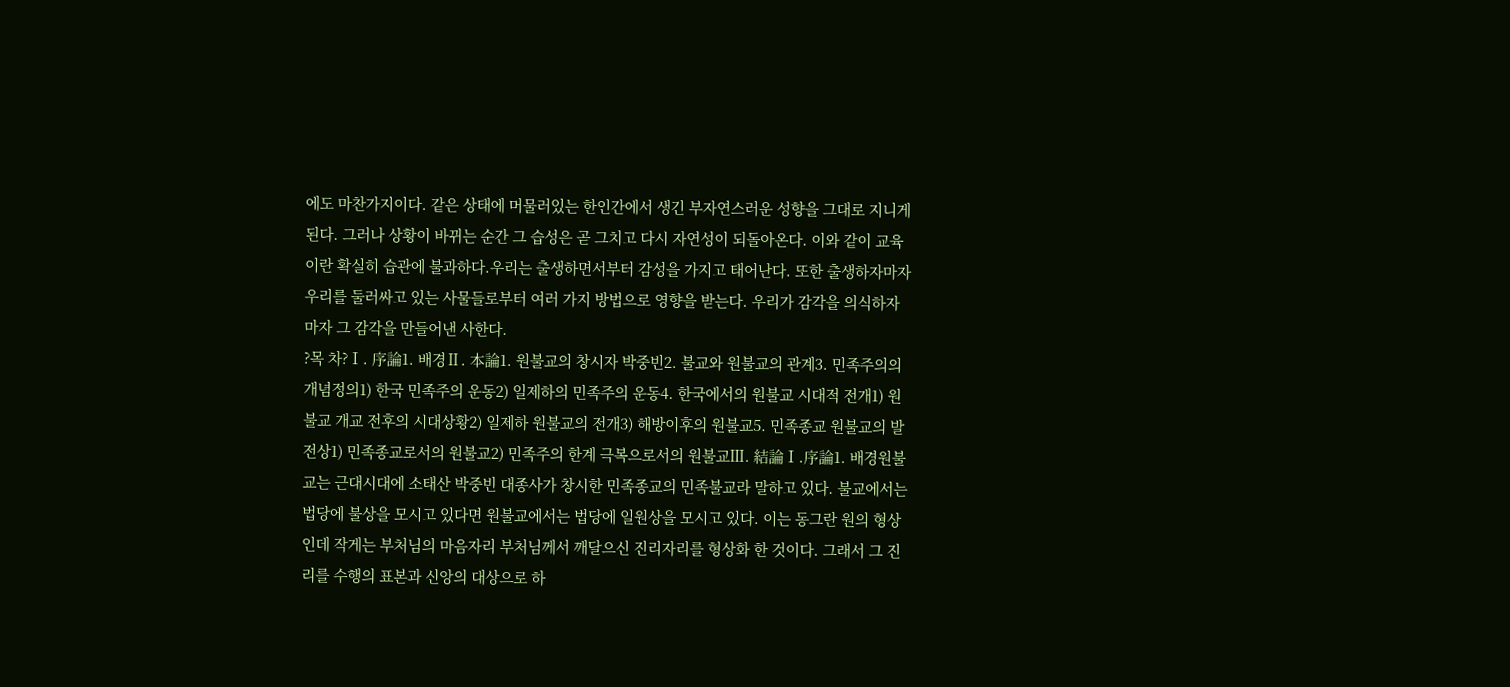에도 마찬가지이다. 같은 상태에 머물러있는 한인간에서 생긴 부자연스러운 성향을 그대로 지니게 된다. 그러나 상황이 바뀌는 순간 그 습성은 곧 그치고 다시 자연성이 되돌아온다. 이와 같이 교육이란 확실히 습관에 불과하다.우리는 출생하면서부터 감성을 가지고 태어난다. 또한 출생하자마자 우리를 둘러싸고 있는 사물들로부터 여러 가지 방법으로 영향을 받는다. 우리가 감각을 의식하자마자 그 감각을 만들어낸 사한다.
?목 차?Ⅰ. 序論1. 배경Ⅱ. 本論1. 원불교의 창시자 박중빈2. 불교와 원불교의 관계3. 민족주의의 개념정의1) 한국 민족주의 운동2) 일제하의 민족주의 운동4. 한국에서의 원불교 시대적 전개1) 원불교 개교 전후의 시대상황2) 일제하 원불교의 전개3) 해방이후의 원불교5. 민족종교 원불교의 발전상1) 민족종교로서의 원불교2) 민족주의 한계 극복으로서의 원불교Ⅲ. 結論Ⅰ.序論1. 배경원불교는 근대시대에 소태산 박중빈 대종사가 창시한 민족종교의 민족불교라 말하고 있다. 불교에서는 법당에 불상을 모시고 있다면 원불교에서는 법당에 일원상을 모시고 있다. 이는 동그란 원의 형상인데 작게는 부처님의 마음자리 부처님께서 깨달으신 진리자리를 형상화 한 것이다. 그래서 그 진리를 수행의 표본과 신앙의 대상으로 하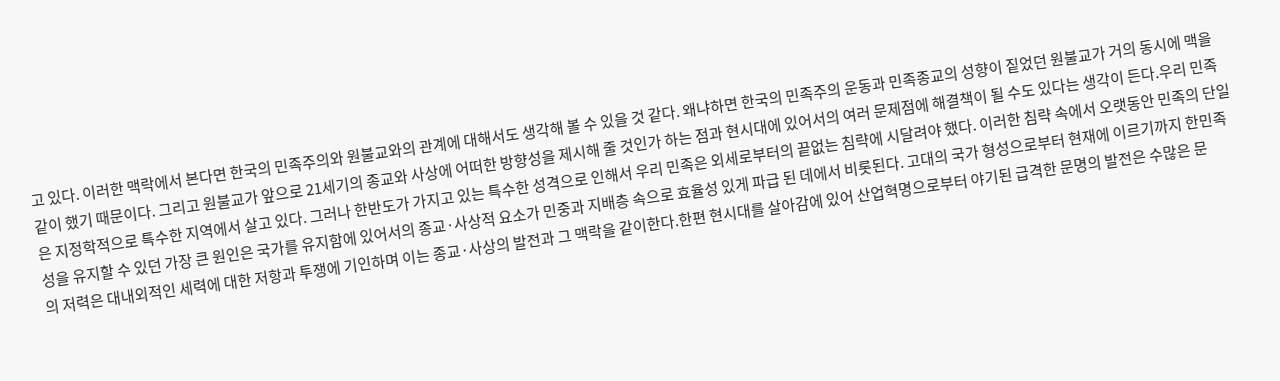고 있다. 이러한 맥락에서 본다면 한국의 민족주의와 원불교와의 관계에 대해서도 생각해 볼 수 있을 것 같다. 왜냐하면 한국의 민족주의 운동과 민족종교의 성향이 짙었던 원불교가 거의 동시에 맥을 같이 했기 때문이다. 그리고 원불교가 앞으로 21세기의 종교와 사상에 어떠한 방향성을 제시해 줄 것인가 하는 점과 현시대에 있어서의 여러 문제점에 해결책이 될 수도 있다는 생각이 든다.우리 민족은 지정학적으로 특수한 지역에서 살고 있다. 그러나 한반도가 가지고 있는 특수한 성격으로 인해서 우리 민족은 외세로부터의 끝없는 침략에 시달려야 했다. 이러한 침략 속에서 오랫동안 민족의 단일성을 유지할 수 있던 가장 큰 원인은 국가를 유지함에 있어서의 종교·사상적 요소가 민중과 지배층 속으로 효율성 있게 파급 된 데에서 비롯된다. 고대의 국가 형성으로부터 현재에 이르기까지 한민족의 저력은 대내외적인 세력에 대한 저항과 투쟁에 기인하며 이는 종교·사상의 발전과 그 맥락을 같이한다.한편 현시대를 살아감에 있어 산업혁명으로부터 야기된 급격한 문명의 발전은 수많은 문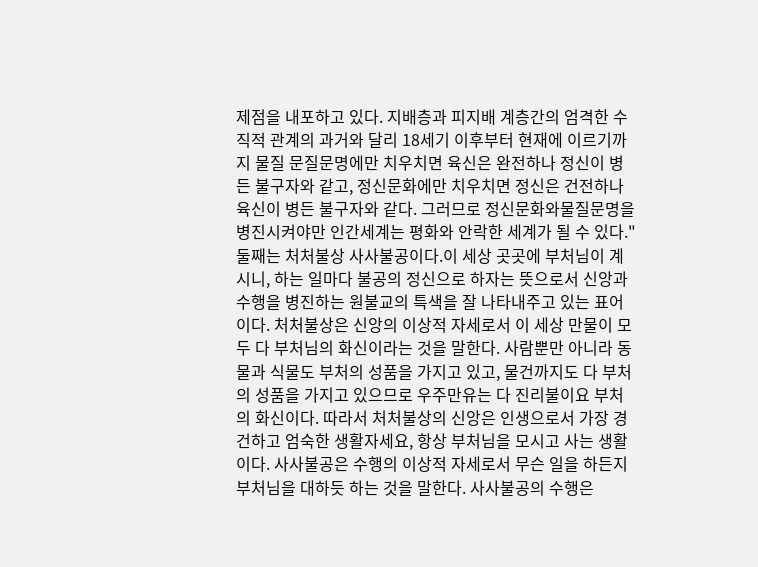제점을 내포하고 있다. 지배층과 피지배 계층간의 엄격한 수직적 관계의 과거와 달리 18세기 이후부터 현재에 이르기까지 물질 문질문명에만 치우치면 육신은 완전하나 정신이 병든 불구자와 같고, 정신문화에만 치우치면 정신은 건전하나 육신이 병든 불구자와 같다. 그러므로 정신문화와물질문명을 병진시켜야만 인간세계는 평화와 안락한 세계가 될 수 있다."둘째는 처처불상 사사불공이다.이 세상 곳곳에 부처님이 계시니, 하는 일마다 불공의 정신으로 하자는 뜻으로서 신앙과 수행을 병진하는 원불교의 특색을 잘 나타내주고 있는 표어이다. 처처불상은 신앙의 이상적 자세로서 이 세상 만물이 모두 다 부처님의 화신이라는 것을 말한다. 사람뿐만 아니라 동물과 식물도 부처의 성품을 가지고 있고, 물건까지도 다 부처의 성품을 가지고 있으므로 우주만유는 다 진리불이요 부처의 화신이다. 따라서 처처불상의 신앙은 인생으로서 가장 경건하고 엄숙한 생활자세요, 항상 부처님을 모시고 사는 생활이다. 사사불공은 수행의 이상적 자세로서 무슨 일을 하든지 부처님을 대하듯 하는 것을 말한다. 사사불공의 수행은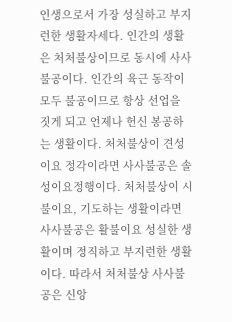인생으로서 가장 성실하고 부지런한 생활자세다. 인간의 생활은 처처불상이므로 동시에 사사불공이다. 인간의 육근 동작이 모두 불공이므로 항상 선업을 짓게 되고 언제나 헌신 봉공하는 생활이다. 처처불상이 견성이요 정각이라면 사사불공은 솔성이요정행이다. 처처불상이 시불이요, 기도하는 생활이라면 사사불공은 활불이요 성실한 생활이며 정직하고 부지런한 생활이다. 따라서 처처불상 사사불공은 신앙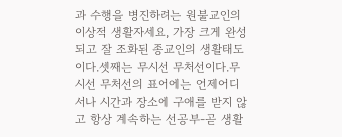과 수행을 병진하려는 원불교인의 이상적 생활자세요, 가장 크게 완성되고 잘 조화된 종교인의 생활태도이다.셋째는 무시선 무처선이다.무시선 무처선의 표어에는 언제어디서나 시간과 장소에 구애를 받지 않고 항상 계속하는 선공부-곧 생활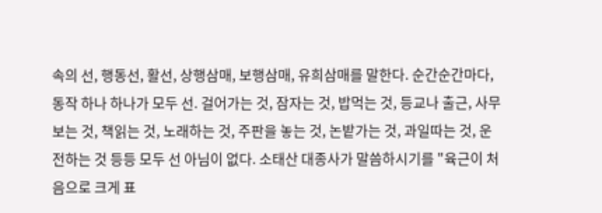속의 선, 행동선, 활선, 상행삼매, 보행삼매, 유희삼매를 말한다. 순간순간마다, 동작 하나 하나가 모두 선. 걸어가는 것, 잠자는 것, 밥먹는 것, 등교나 출근, 사무보는 것, 책읽는 것, 노래하는 것, 주판을 놓는 것, 논밭가는 것, 과일따는 것, 운전하는 것 등등 모두 선 아님이 없다. 소태산 대종사가 말씀하시기를 "육근이 처음으로 크게 표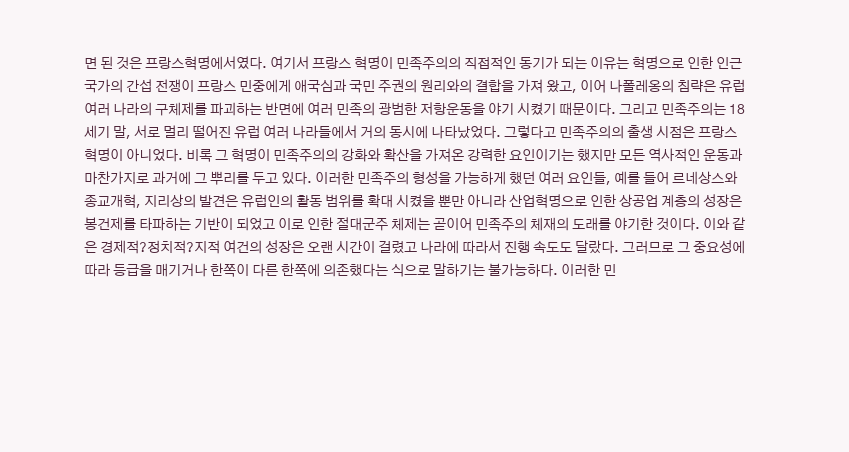면 된 것은 프랑스혁명에서였다. 여기서 프랑스 혁명이 민족주의의 직접적인 동기가 되는 이유는 혁명으로 인한 인근 국가의 간섭 전쟁이 프랑스 민중에게 애국심과 국민 주권의 원리와의 결합을 가져 왔고, 이어 나폴레옹의 침략은 유럽 여러 나라의 구체제를 파괴하는 반면에 여러 민족의 광범한 저항운동을 야기 시켰기 때문이다. 그리고 민족주의는 18세기 말, 서로 멀리 떨어진 유럽 여러 나라들에서 거의 동시에 나타났었다. 그렇다고 민족주의의 출생 시점은 프랑스 혁명이 아니었다. 비록 그 혁명이 민족주의의 강화와 확산을 가져온 강력한 요인이기는 했지만 모든 역사적인 운동과 마찬가지로 과거에 그 뿌리를 두고 있다. 이러한 민족주의 형성을 가능하게 했던 여러 요인들, 예를 들어 르네상스와 종교개혁, 지리상의 발견은 유럽인의 활동 범위를 확대 시켰을 뿐만 아니라 산업혁명으로 인한 상공업 계층의 성장은 봉건제를 타파하는 기반이 되었고 이로 인한 절대군주 체제는 곧이어 민족주의 체재의 도래를 야기한 것이다. 이와 같은 경제적?정치적?지적 여건의 성장은 오랜 시간이 걸렸고 나라에 따라서 진행 속도도 달랐다. 그러므로 그 중요성에 따라 등급을 매기거나 한쪽이 다른 한쪽에 의존했다는 식으로 말하기는 불가능하다. 이러한 민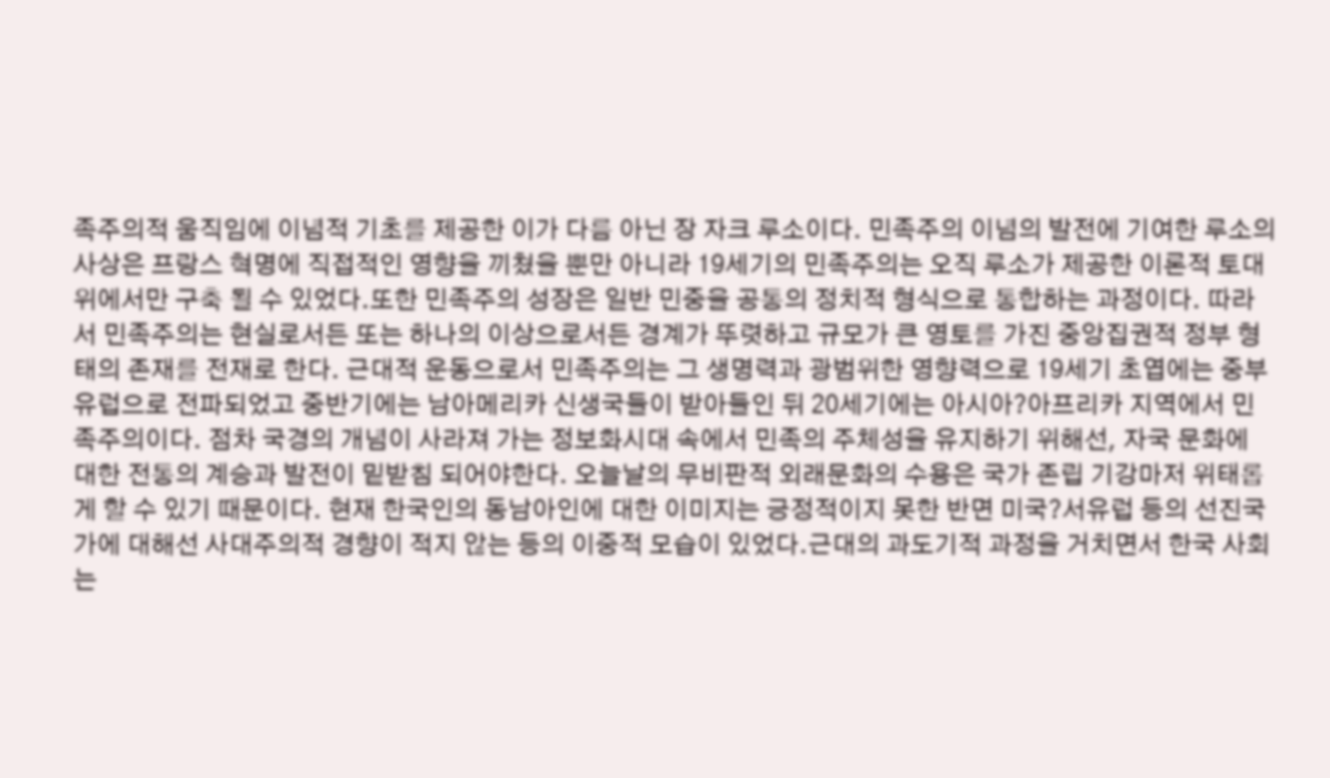족주의적 움직임에 이념적 기초를 제공한 이가 다름 아닌 장 자크 루소이다. 민족주의 이념의 발전에 기여한 루소의 사상은 프랑스 혁명에 직접적인 영향을 끼쳤을 뿐만 아니라 19세기의 민족주의는 오직 루소가 제공한 이론적 토대 위에서만 구축 될 수 있었다.또한 민족주의 성장은 일반 민중을 공통의 정치적 형식으로 통합하는 과정이다. 따라서 민족주의는 현실로서든 또는 하나의 이상으로서든 경계가 뚜렷하고 규모가 큰 영토를 가진 중앙집권적 정부 형태의 존재를 전재로 한다. 근대적 운동으로서 민족주의는 그 생명력과 광범위한 영향력으로 19세기 초엽에는 중부 유럽으로 전파되었고 중반기에는 남아메리카 신생국들이 받아들인 뒤 20세기에는 아시아?아프리카 지역에서 민족주의이다. 점차 국경의 개념이 사라져 가는 정보화시대 속에서 민족의 주체성을 유지하기 위해선, 자국 문화에 대한 전통의 계승과 발전이 밑받침 되어야한다. 오늘날의 무비판적 외래문화의 수용은 국가 존립 기강마저 위태롭게 할 수 있기 때문이다. 현재 한국인의 동남아인에 대한 이미지는 긍정적이지 못한 반면 미국?서유럽 등의 선진국가에 대해선 사대주의적 경향이 적지 않는 등의 이중적 모습이 있었다.근대의 과도기적 과정을 거치면서 한국 사회는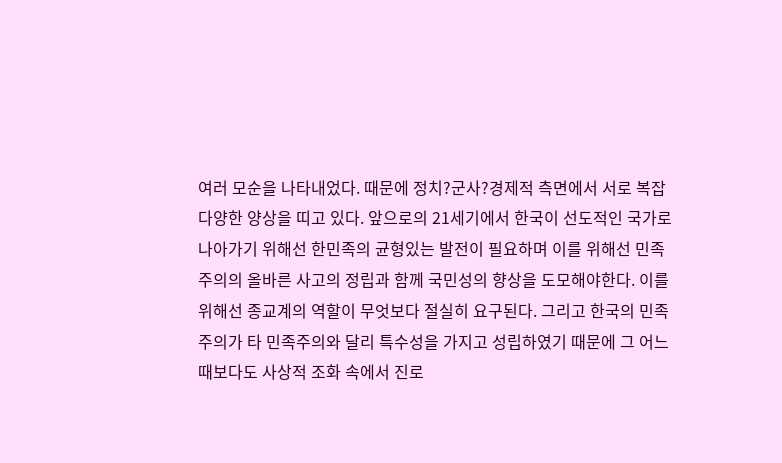여러 모순을 나타내었다. 때문에 정치?군사?경제적 측면에서 서로 복잡 다양한 양상을 띠고 있다. 앞으로의 21세기에서 한국이 선도적인 국가로 나아가기 위해선 한민족의 균형있는 발전이 필요하며 이를 위해선 민족주의의 올바른 사고의 정립과 함께 국민성의 향상을 도모해야한다. 이를 위해선 종교계의 역할이 무엇보다 절실히 요구된다. 그리고 한국의 민족주의가 타 민족주의와 달리 특수성을 가지고 성립하였기 때문에 그 어느 때보다도 사상적 조화 속에서 진로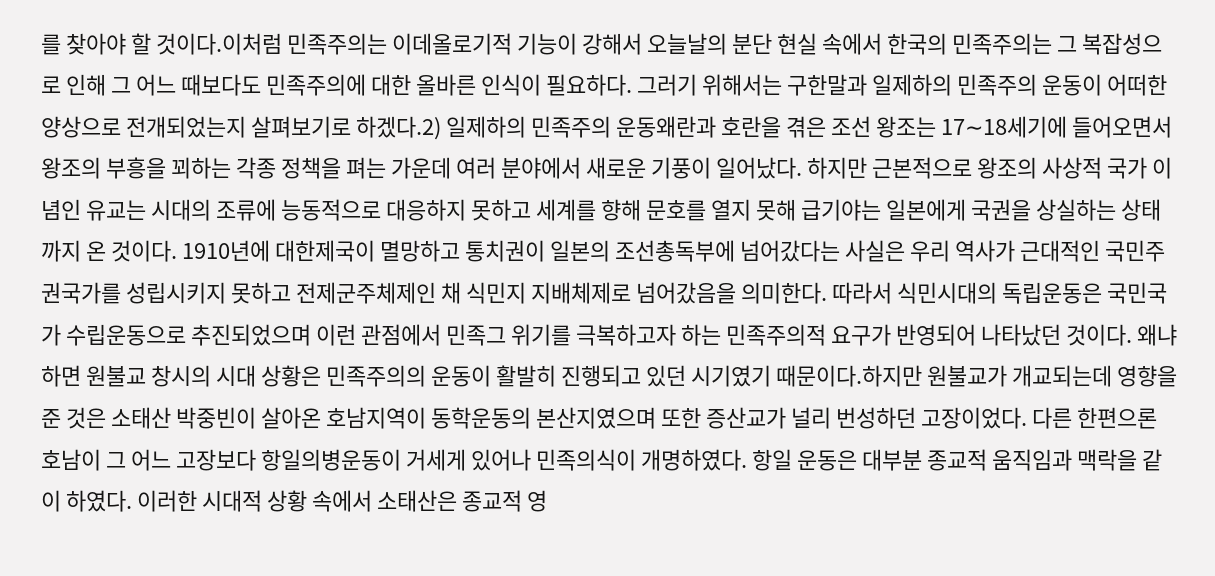를 찾아야 할 것이다.이처럼 민족주의는 이데올로기적 기능이 강해서 오늘날의 분단 현실 속에서 한국의 민족주의는 그 복잡성으로 인해 그 어느 때보다도 민족주의에 대한 올바른 인식이 필요하다. 그러기 위해서는 구한말과 일제하의 민족주의 운동이 어떠한 양상으로 전개되었는지 살펴보기로 하겠다.2) 일제하의 민족주의 운동왜란과 호란을 겪은 조선 왕조는 17∼18세기에 들어오면서 왕조의 부흥을 꾀하는 각종 정책을 펴는 가운데 여러 분야에서 새로운 기풍이 일어났다. 하지만 근본적으로 왕조의 사상적 국가 이념인 유교는 시대의 조류에 능동적으로 대응하지 못하고 세계를 향해 문호를 열지 못해 급기야는 일본에게 국권을 상실하는 상태까지 온 것이다. 1910년에 대한제국이 멸망하고 통치권이 일본의 조선총독부에 넘어갔다는 사실은 우리 역사가 근대적인 국민주권국가를 성립시키지 못하고 전제군주체제인 채 식민지 지배체제로 넘어갔음을 의미한다. 따라서 식민시대의 독립운동은 국민국가 수립운동으로 추진되었으며 이런 관점에서 민족그 위기를 극복하고자 하는 민족주의적 요구가 반영되어 나타났던 것이다. 왜냐하면 원불교 창시의 시대 상황은 민족주의의 운동이 활발히 진행되고 있던 시기였기 때문이다.하지만 원불교가 개교되는데 영향을 준 것은 소태산 박중빈이 살아온 호남지역이 동학운동의 본산지였으며 또한 증산교가 널리 번성하던 고장이었다. 다른 한편으론 호남이 그 어느 고장보다 항일의병운동이 거세게 있어나 민족의식이 개명하였다. 항일 운동은 대부분 종교적 움직임과 맥락을 같이 하였다. 이러한 시대적 상황 속에서 소태산은 종교적 영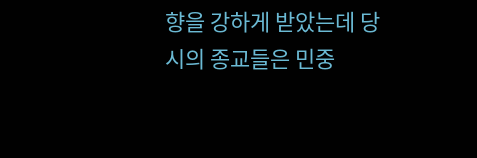향을 강하게 받았는데 당시의 종교들은 민중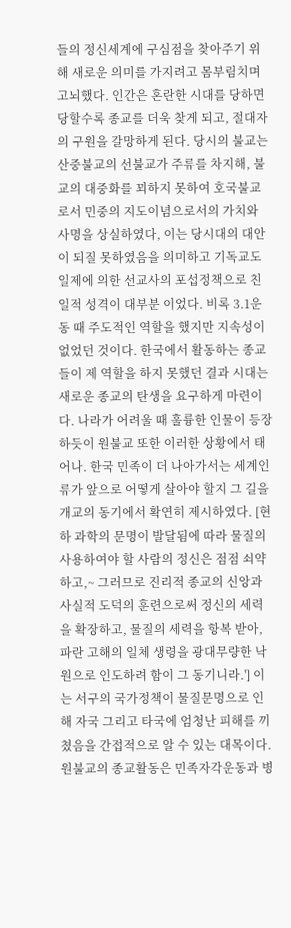들의 정신세계에 구심점을 찾아주기 위해 새로운 의미를 가지려고 몸부림치며 고뇌했다. 인간은 혼란한 시대를 당하면 당할수록 종교를 더욱 찾게 되고, 절대자의 구원을 갈망하게 된다. 당시의 불교는 산중불교의 선불교가 주류를 차지해, 불교의 대중화를 꾀하지 못하여 호국불교로서 민중의 지도이념으로서의 가치와 사명을 상실하였다, 이는 당시대의 대안이 되질 못하였음을 의미하고 기독교도 일제에 의한 선교사의 포섭정책으로 친일적 성격이 대부분 이었다. 비록 3.1운동 때 주도적인 역할을 했지만 지속성이 없었던 것이다. 한국에서 활동하는 종교들이 제 역할을 하지 못했던 결과 시대는 새로운 종교의 탄생을 요구하게 마련이다. 나라가 어려울 때 훌륭한 인물이 등장하듯이 원불교 또한 이러한 상황에서 태어나. 한국 민족이 더 나아가서는 세계인류가 앞으로 어떻게 살아야 할지 그 길을 개교의 동기에서 확연히 제시하였다. [현하 과학의 문명이 발달됨에 따라 물질의 사용하여야 할 사람의 정신은 점점 쇠약하고,~ 그러므로 진리적 종교의 신앙과 사실적 도덕의 훈련으로써 정신의 세력을 확장하고, 물질의 세력을 항복 받아, 파란 고해의 일체 생령을 광대무량한 낙원으로 인도하려 함이 그 동기니라.'] 이는 서구의 국가정책이 물질문명으로 인해 자국 그리고 타국에 엄청난 피해를 끼쳤음을 간접적으로 알 수 있는 대목이다. 원불교의 종교활동은 민족자각운동과 병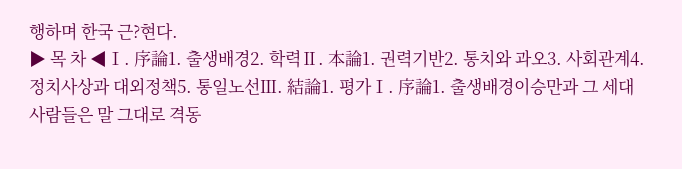행하며 한국 근?현다.
▶ 목 차 ◀Ⅰ. 序論1. 출생배경2. 학력Ⅱ. 本論1. 권력기반2. 통치와 과오3. 사회관계4. 정치사상과 대외정책5. 통일노선Ⅲ. 結論1. 평가Ⅰ. 序論1. 출생배경이승만과 그 세대 사람들은 말 그대로 격동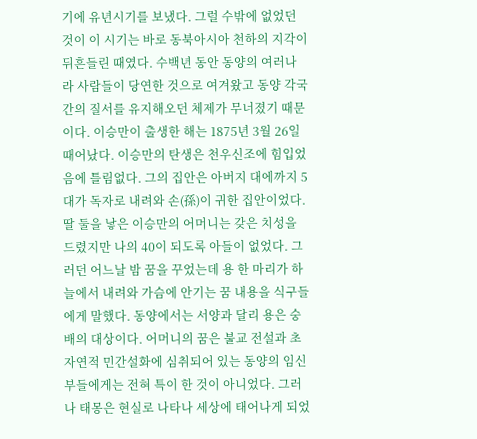기에 유년시기를 보냈다. 그럴 수밖에 없었던 것이 이 시기는 바로 동북아시아 천하의 지각이 뒤흔들린 때였다. 수백년 동안 동양의 여러나라 사람들이 당연한 것으로 여겨왔고 동양 각국간의 질서를 유지해오던 체제가 무너졌기 때문이다. 이승만이 출생한 해는 1875년 3월 26일때어났다. 이승만의 탄생은 천우신조에 힘입었음에 틀림없다. 그의 집안은 아버지 대에까지 5대가 독자로 내려와 손(孫)이 귀한 집안이었다. 딸 둘을 낳은 이승만의 어머니는 갖은 치성을 드렸지만 나의 40이 되도록 아들이 없었다. 그러던 어느날 밤 꿈을 꾸었는데 용 한 마리가 하늘에서 내려와 가슴에 안기는 꿈 내용을 식구들에게 말했다. 동양에서는 서양과 달리 용은 숭배의 대상이다. 어머니의 꿈은 불교 전설과 초자연적 민간설화에 심취되어 있는 동양의 임신부들에게는 전혀 특이 한 것이 아니었다. 그러나 태몽은 현실로 나타나 세상에 태어나게 되었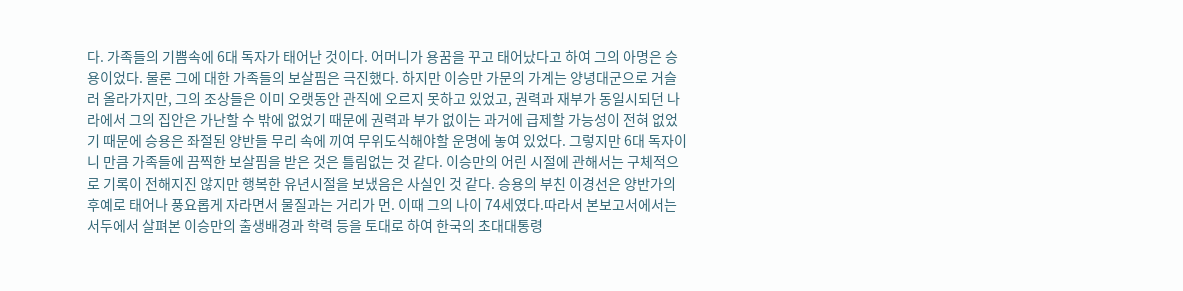다. 가족들의 기쁨속에 6대 독자가 태어난 것이다. 어머니가 용꿈을 꾸고 태어났다고 하여 그의 아명은 승용이었다. 물론 그에 대한 가족들의 보살핌은 극진했다. 하지만 이승만 가문의 가계는 양녕대군으로 거슬러 올라가지만, 그의 조상들은 이미 오랫동안 관직에 오르지 못하고 있었고, 권력과 재부가 동일시되던 나라에서 그의 집안은 가난할 수 밖에 없었기 때문에 권력과 부가 없이는 과거에 급제할 가능성이 전혀 없었기 때문에 승용은 좌절된 양반들 무리 속에 끼여 무위도식해야할 운명에 놓여 있었다. 그렇지만 6대 독자이니 만큼 가족들에 끔찍한 보살핌을 받은 것은 틀림없는 것 같다. 이승만의 어린 시절에 관해서는 구체적으로 기록이 전해지진 않지만 행복한 유년시절을 보냈음은 사실인 것 같다. 승용의 부친 이경선은 양반가의 후예로 태어나 풍요롭게 자라면서 물질과는 거리가 먼. 이때 그의 나이 74세였다.따라서 본보고서에서는 서두에서 살펴본 이승만의 출생배경과 학력 등을 토대로 하여 한국의 초대대통령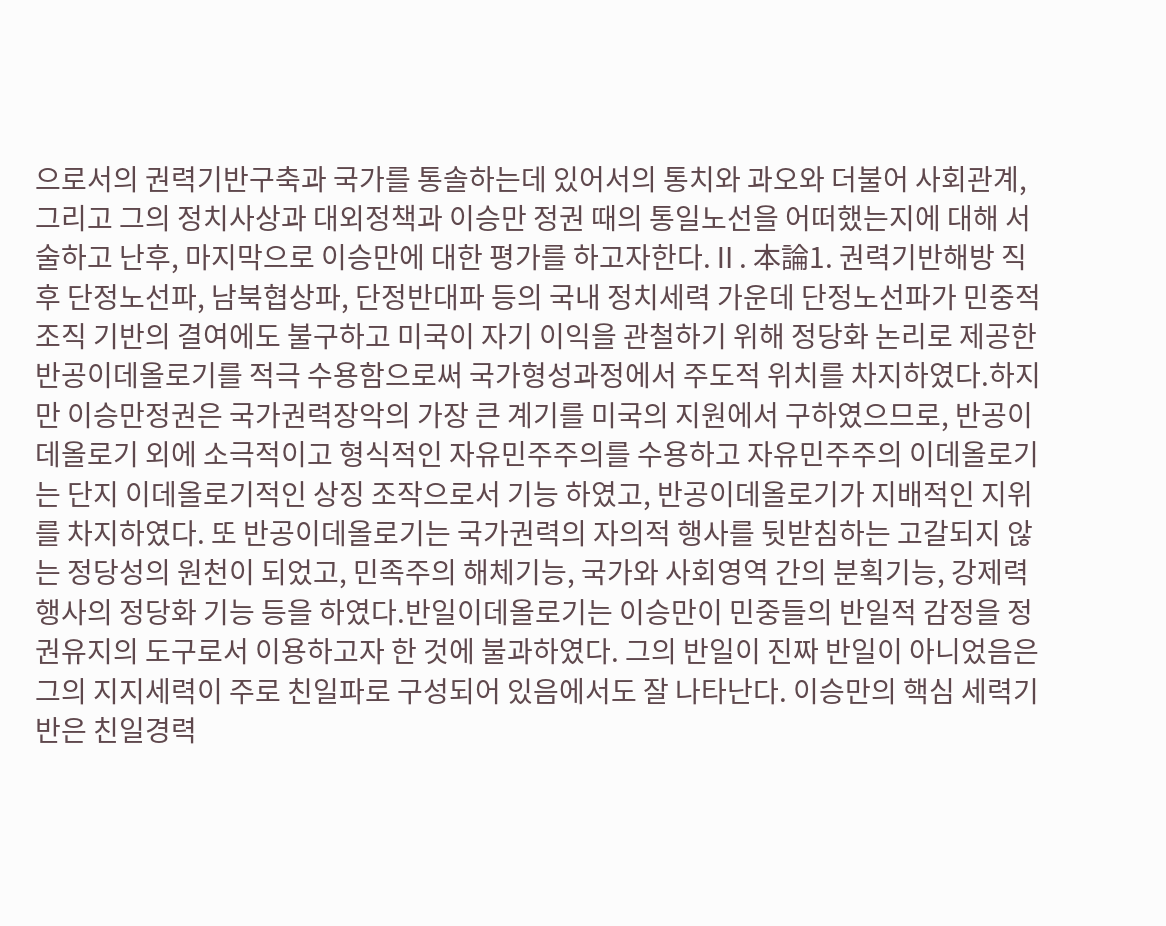으로서의 권력기반구축과 국가를 통솔하는데 있어서의 통치와 과오와 더불어 사회관계, 그리고 그의 정치사상과 대외정책과 이승만 정권 때의 통일노선을 어떠했는지에 대해 서술하고 난후, 마지막으로 이승만에 대한 평가를 하고자한다.Ⅱ. 本論1. 권력기반해방 직후 단정노선파, 남북협상파, 단정반대파 등의 국내 정치세력 가운데 단정노선파가 민중적 조직 기반의 결여에도 불구하고 미국이 자기 이익을 관철하기 위해 정당화 논리로 제공한 반공이데올로기를 적극 수용함으로써 국가형성과정에서 주도적 위치를 차지하였다.하지만 이승만정권은 국가권력장악의 가장 큰 계기를 미국의 지원에서 구하였으므로, 반공이데올로기 외에 소극적이고 형식적인 자유민주주의를 수용하고 자유민주주의 이데올로기는 단지 이데올로기적인 상징 조작으로서 기능 하였고, 반공이데올로기가 지배적인 지위를 차지하였다. 또 반공이데올로기는 국가권력의 자의적 행사를 뒷받침하는 고갈되지 않는 정당성의 원천이 되었고, 민족주의 해체기능, 국가와 사회영역 간의 분획기능, 강제력 행사의 정당화 기능 등을 하였다.반일이데올로기는 이승만이 민중들의 반일적 감정을 정권유지의 도구로서 이용하고자 한 것에 불과하였다. 그의 반일이 진짜 반일이 아니었음은 그의 지지세력이 주로 친일파로 구성되어 있음에서도 잘 나타난다. 이승만의 핵심 세력기반은 친일경력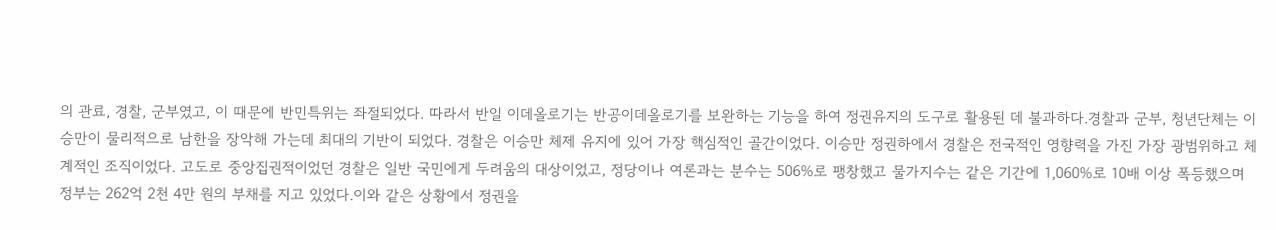의 관료, 경찰, 군부였고, 이 때문에 반민특위는 좌절되었다. 따라서 반일 이데올로기는 반공이데올로기를 보완하는 기능을 하여 정권유지의 도구로 활용된 데 불과하다.경찰과 군부, 청년단체는 이승만이 물리적으로 남한을 장악해 가는데 최대의 기반이 되었다. 경찰은 이승만 체제 유지에 있어 가장 핵심적인 골간이었다. 이승만 정권하에서 경찰은 전국적인 영향력을 가진 가장 광범위하고 체계적인 조직이었다. 고도로 중앙집권적이었던 경찰은 일반 국민에게 두려움의 대상이었고, 정당이나 여론과는 분수는 506%로 팽창했고 물가지수는 같은 기간에 1,060%로 10배 이상 폭등했으며 정부는 262억 2천 4만 원의 부채를 지고 있었다.이와 같은 상황에서 정권을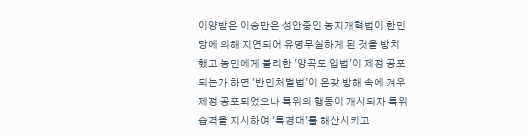이양받은 이승만은 성안중인 농지개혁법이 한민당에 의해 지연되어 유명무실하게 된 것을 방치했고 농민에게 불리한 '양곡도 입법'이 제정 공포되는가 하면 '반민처벌법'이 온갖 방해 속에 겨우 제정 공포되었으나 특위의 행동이 개시되자 특위 습격을 지시하여 '특경대'를 해산시키고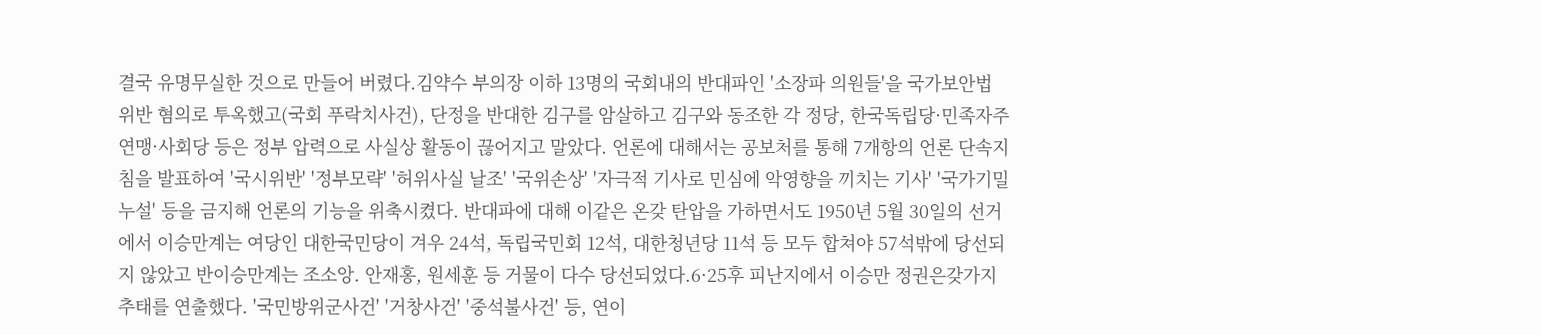결국 유명무실한 것으로 만들어 버렸다.김약수 부의장 이하 13명의 국회내의 반대파인 '소장파 의원들'을 국가보안법 위반 혐의로 투옥했고(국회 푸락치사건), 단정을 반대한 김구를 암살하고 김구와 동조한 각 정당, 한국독립당·민족자주연맹·사회당 등은 정부 압력으로 사실상 활동이 끊어지고 말았다. 언론에 대해서는 공보처를 통해 7개항의 언론 단속지침을 발표하여 '국시위반' '정부모략' '허위사실 날조' '국위손상' '자극적 기사로 민심에 악영향을 끼치는 기사' '국가기밀 누설' 등을 금지해 언론의 기능을 위축시켰다. 반대파에 대해 이같은 온갖 탄압을 가하면서도 1950년 5월 30일의 선거에서 이승만계는 여당인 대한국민당이 겨우 24석, 독립국민회 12석, 대한청년당 11석 등 모두 합쳐야 57석밖에 당선되지 않았고 반이승만계는 조소앙. 안재홍, 원세훈 등 거물이 다수 당선되었다.6·25후 피난지에서 이승만 정권은갖가지 추태를 연출했다. '국민방위군사건' '거창사건' '중석불사건' 등, 연이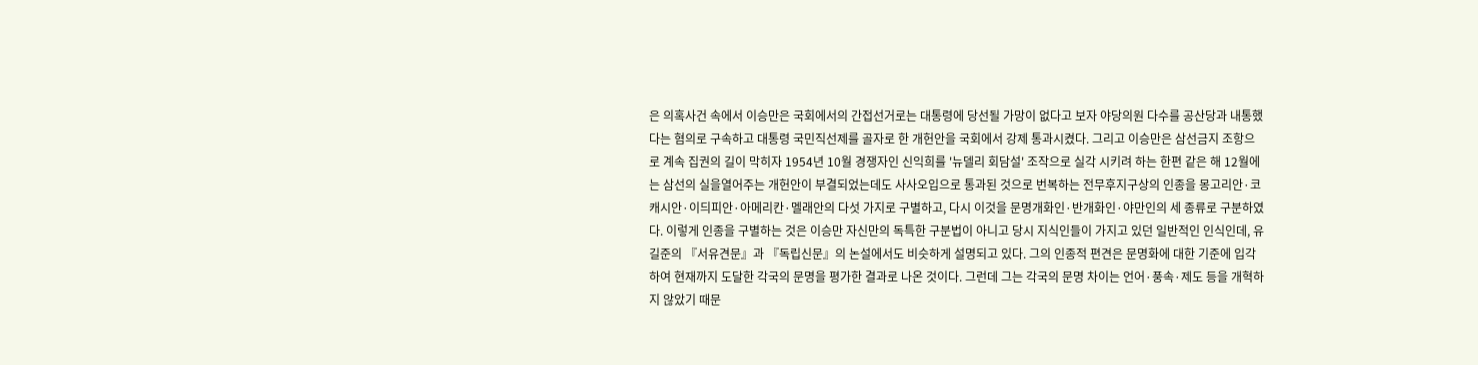은 의혹사건 속에서 이승만은 국회에서의 간접선거로는 대통령에 당선될 가망이 없다고 보자 야당의원 다수를 공산당과 내통했다는 혐의로 구속하고 대통령 국민직선제를 골자로 한 개헌안을 국회에서 강제 통과시켰다. 그리고 이승만은 삼선금지 조항으로 계속 집권의 길이 막히자 1954년 10월 경쟁자인 신익희를 '뉴델리 회담설' 조작으로 실각 시키려 하는 한편 같은 해 12월에는 삼선의 실을열어주는 개헌안이 부결되었는데도 사사오입으로 통과된 것으로 번복하는 전무후지구상의 인종을 몽고리안·코캐시안·이듸피안·아메리칸·멜래안의 다섯 가지로 구별하고, 다시 이것을 문명개화인·반개화인·야만인의 세 종류로 구분하였다. 이렇게 인종을 구별하는 것은 이승만 자신만의 독특한 구분법이 아니고 당시 지식인들이 가지고 있던 일반적인 인식인데, 유길준의 『서유견문』과 『독립신문』의 논설에서도 비슷하게 설명되고 있다. 그의 인종적 편견은 문명화에 대한 기준에 입각하여 현재까지 도달한 각국의 문명을 평가한 결과로 나온 것이다. 그런데 그는 각국의 문명 차이는 언어·풍속·제도 등을 개혁하지 않았기 때문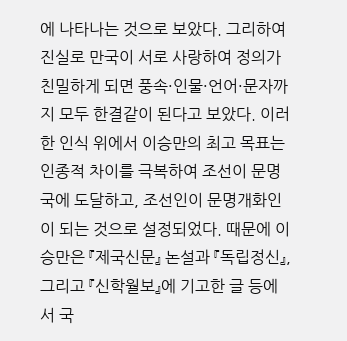에 나타나는 것으로 보았다. 그리하여 진실로 만국이 서로 사랑하여 정의가 친밀하게 되면 풍속·인물·언어·문자까지 모두 한결같이 된다고 보았다. 이러한 인식 위에서 이승만의 최고 목표는 인종적 차이를 극복하여 조선이 문명국에 도달하고, 조선인이 문명개화인이 되는 것으로 설정되었다. 때문에 이승만은 『제국신문』 논설과 『독립정신』, 그리고 『신학월보』에 기고한 글 등에서 국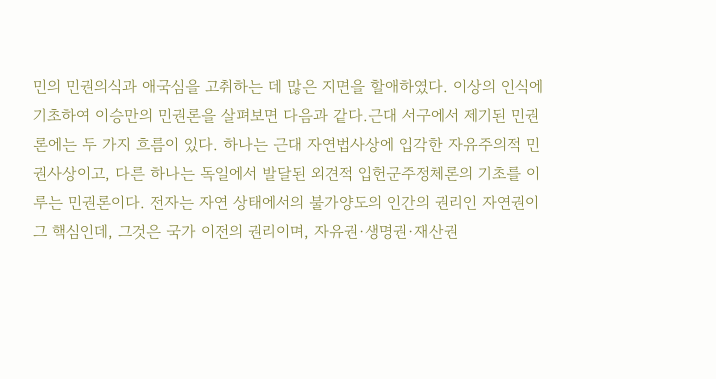민의 민권의식과 애국심을 고취하는 데 많은 지면을 할애하였다. 이상의 인식에 기초하여 이승만의 민권론을 살펴보면 다음과 같다.근대 서구에서 제기된 민권론에는 두 가지 흐름이 있다. 하나는 근대 자연법사상에 입각한 자유주의적 민권사상이고, 다른 하나는 독일에서 발달된 외견적 입헌군주정체론의 기초를 이루는 민권론이다. 전자는 자연 상태에서의 불가양도의 인간의 권리인 자연권이 그 핵심인데, 그것은 국가 이전의 권리이며, 자유권·생명권·재산권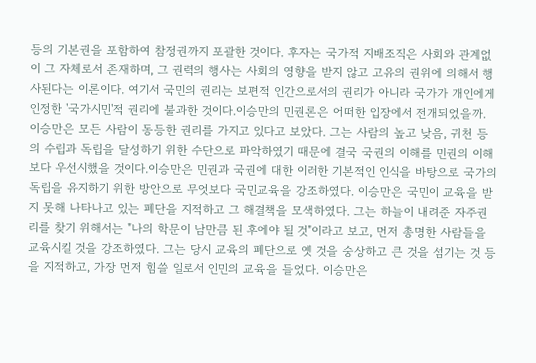등의 기본권을 포함하여 참정권까지 포괄한 것이다. 후자는 국가적 지배조직은 사회와 관계없이 그 자체로서 존재하며, 그 권력의 행사는 사회의 영향을 받지 않고 고유의 권위에 의해서 행사된다는 이론이다. 여기서 국민의 권리는 보편적 인간으로서의 권리가 아니라 국가가 개인에게 인정한 '국가시민'적 권리에 불과한 것이다.이승만의 민권론은 어떠한 입장에서 전개되었을까. 이승만은 모든 사람이 동등한 권리를 가지고 있다고 보았다. 그는 사람의 높고 낮음, 귀천 등의 수립과 독립을 달성하기 위한 수단으로 파악하였기 때문에 결국 국권의 이해를 민권의 이해보다 우선시했을 것이다.이승만은 민권과 국권에 대한 이러한 기본적인 인식을 바탕으로 국가의 독립을 유지하기 위한 방안으로 무엇보다 국민교육을 강조하였다. 이승만은 국민이 교육을 받지 못해 나타나고 있는 폐단을 지적하고 그 해결책을 모색하였다. 그는 하늘이 내려준 자주권리를 찾기 위해서는 "나의 학문이 남만큼 된 후에야 될 것"이라고 보고, 먼저 총명한 사람들을 교육시킬 것을 강조하였다. 그는 당시 교육의 폐단으로 옛 것을 숭상하고 큰 것을 섬기는 것 등을 지적하고, 가장 먼저 힘쓸 일로서 인민의 교육을 들었다. 이승만은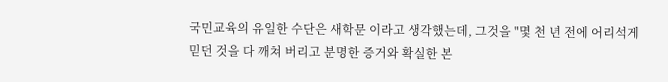국민교육의 유일한 수단은 새학문 이라고 생각했는데, 그것을 "몇 천 년 전에 어리석게 믿던 것을 다 깨쳐 버리고 분명한 증거와 확실한 본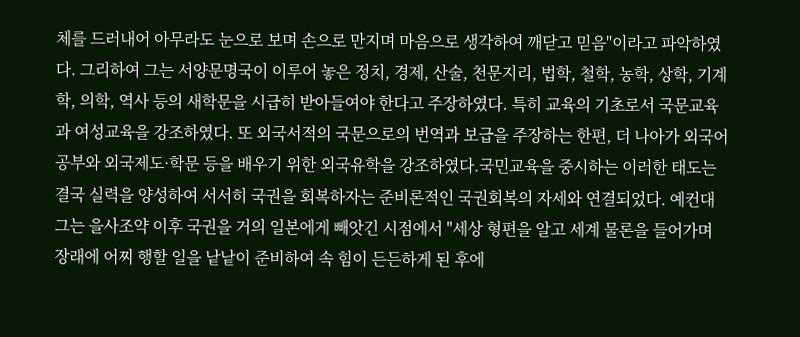체를 드러내어 아무라도 눈으로 보며 손으로 만지며 마음으로 생각하여 깨닫고 믿음"이라고 파악하였다. 그리하여 그는 서양문명국이 이루어 놓은 정치, 경제, 산술, 천문지리, 법학, 철학, 농학, 상학, 기계학, 의학, 역사 등의 새학문을 시급히 받아들여야 한다고 주장하였다. 특히 교육의 기초로서 국문교육과 여성교육을 강조하였다. 또 외국서적의 국문으로의 번역과 보급을 주장하는 한편, 더 나아가 외국어 공부와 외국제도·학문 등을 배우기 위한 외국유학을 강조하였다.국민교육을 중시하는 이러한 태도는 결국 실력을 양성하여 서서히 국권을 회복하자는 준비론적인 국권회복의 자세와 연결되었다. 예컨대 그는 을사조약 이후 국권을 거의 일본에게 빼앗긴 시점에서 "세상 형편을 알고 세계 물론을 들어가며 장래에 어찌 행할 일을 낱낱이 준비하여 속 힘이 든든하게 된 후에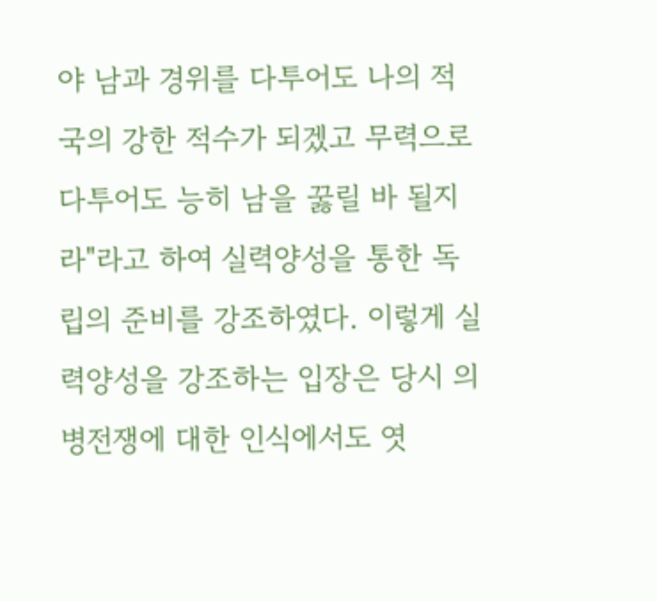야 남과 경위를 다투어도 나의 적국의 강한 적수가 되겠고 무력으로 다투어도 능히 남을 꿇릴 바 될지라"라고 하여 실력양성을 통한 독립의 준비를 강조하였다. 이렇게 실력양성을 강조하는 입장은 당시 의병전쟁에 대한 인식에서도 엿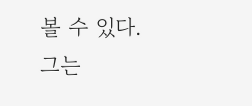볼 수 있다. 그는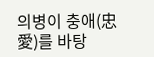의병이 충애(忠愛)를 바탕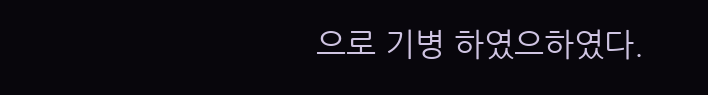으로 기병 하였으하였다.